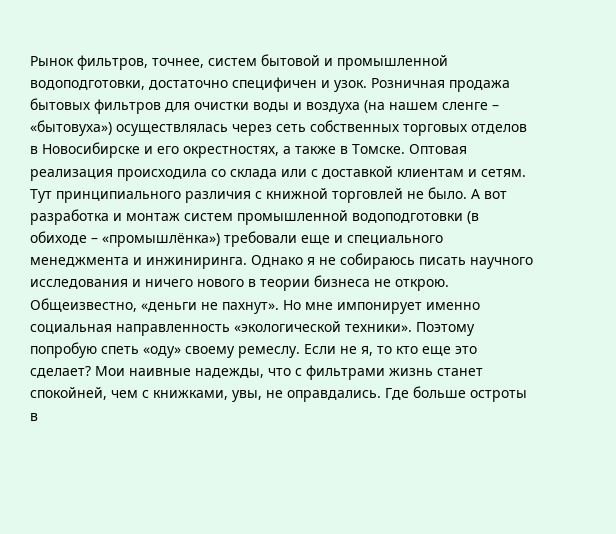Рынок фильтров, точнее, систем бытовой и промышленной водоподготовки, достаточно специфичен и узок. Розничная продажа бытовых фильтров для очистки воды и воздуха (на нашем сленге – «бытовуха») осуществлялась через сеть собственных торговых отделов в Новосибирске и его окрестностях, а также в Томске. Оптовая реализация происходила со склада или с доставкой клиентам и сетям. Тут принципиального различия с книжной торговлей не было. А вот разработка и монтаж систем промышленной водоподготовки (в обиходе – «промышлёнка») требовали еще и специального менеджмента и инжиниринга. Однако я не собираюсь писать научного исследования и ничего нового в теории бизнеса не открою. Общеизвестно, «деньги не пахнут». Но мне импонирует именно социальная направленность «экологической техники». Поэтому попробую спеть «оду» своему ремеслу. Если не я, то кто еще это сделает? Мои наивные надежды, что с фильтрами жизнь станет спокойней, чем с книжками, увы, не оправдались. Где больше остроты в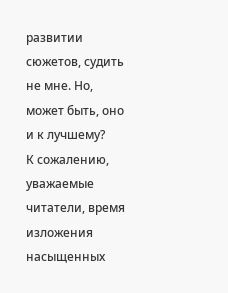развитии сюжетов, судить не мне. Но, может быть, оно и к лучшему?
К сожалению, уважаемые читатели, время изложения насыщенных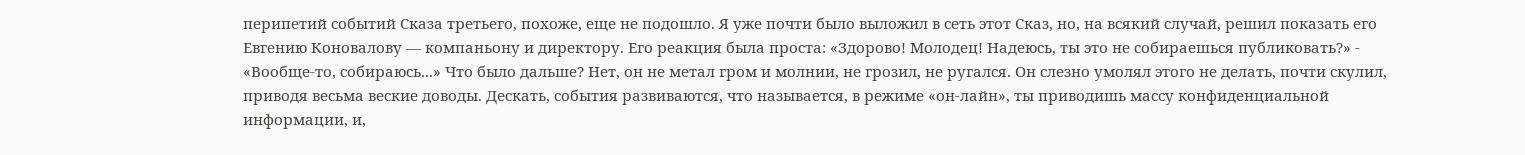перипетий событий Сказа третьего, похоже, еще не подошло. Я уже почти было выложил в сеть этот Сказ, но, на всякий случай, решил показать его Евгению Коновалову — компаньону и директору. Его реакция была проста: «Здорово! Молодец! Надеюсь, ты это не собираешься публиковать?» - «Вообще-то, собираюсь...» Что было дальше? Нет, он не метал гром и молнии, не грозил, не ругался. Он слезно умолял этого не делать, почти скулил, приводя весьма веские доводы. Дескать, события развиваются, что называется, в режиме «он-лайн», ты приводишь массу конфиденциальной информации, и,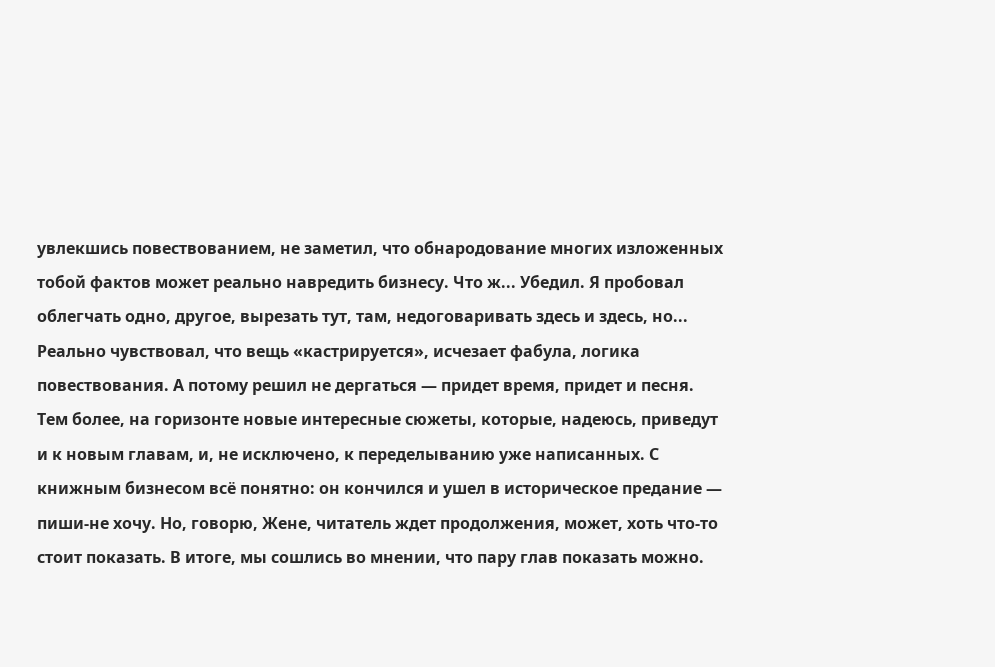увлекшись повествованием, не заметил, что обнародование многих изложенных тобой фактов может реально навредить бизнесу. Что ж... Убедил. Я пробовал облегчать одно, другое, вырезать тут, там, недоговаривать здесь и здесь, но... Реально чувствовал, что вещь «кастрируется», исчезает фабула, логика повествования. А потому решил не дергаться — придет время, придет и песня. Тем более, на горизонте новые интересные сюжеты, которые, надеюсь, приведут и к новым главам, и, не исключено, к переделыванию уже написанных. С книжным бизнесом всё понятно: он кончился и ушел в историческое предание — пиши-не хочу. Но, говорю, Жене, читатель ждет продолжения, может, хоть что-то стоит показать. В итоге, мы сошлись во мнении, что пару глав показать можно.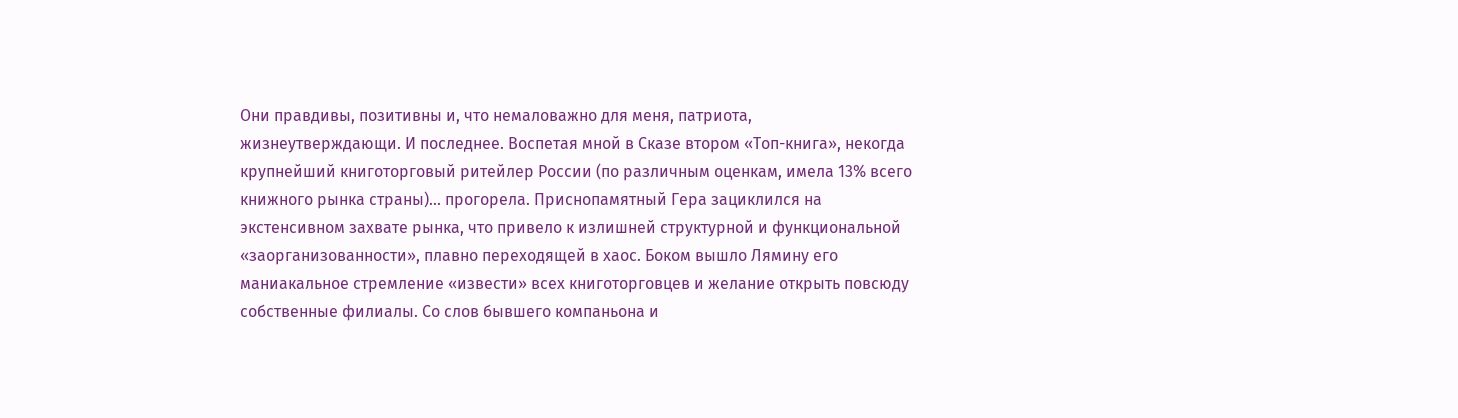Они правдивы, позитивны и, что немаловажно для меня, патриота, жизнеутверждающи. И последнее. Воспетая мной в Сказе втором «Топ-книга», некогда крупнейший книготорговый ритейлер России (по различным оценкам, имела 13% всего книжного рынка страны)... прогорела. Приснопамятный Гера зациклился на экстенсивном захвате рынка, что привело к излишней структурной и функциональной «заорганизованности», плавно переходящей в хаос. Боком вышло Лямину его маниакальное стремление «извести» всех книготорговцев и желание открыть повсюду собственные филиалы. Со слов бывшего компаньона и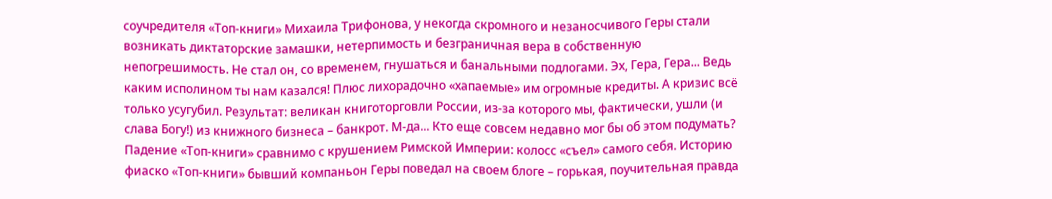соучредителя «Топ-книги» Михаила Трифонова, у некогда скромного и незаносчивого Геры стали возникать диктаторские замашки, нетерпимость и безграничная вера в собственную непогрешимость. Не стал он, со временем, гнушаться и банальными подлогами. Эх, Гера, Гера... Ведь каким исполином ты нам казался! Плюс лихорадочно «хапаемые» им огромные кредиты. А кризис всё только усугубил. Результат: великан книготорговли России, из-за которого мы, фактически, ушли (и слава Богу!) из книжного бизнеса – банкрот. М-да... Кто еще совсем недавно мог бы об этом подумать? Падение «Топ-книги» сравнимо с крушением Римской Империи: колосс «съел» самого себя. Историю фиаско «Топ-книги» бывший компаньон Геры поведал на своем блоге – горькая, поучительная правда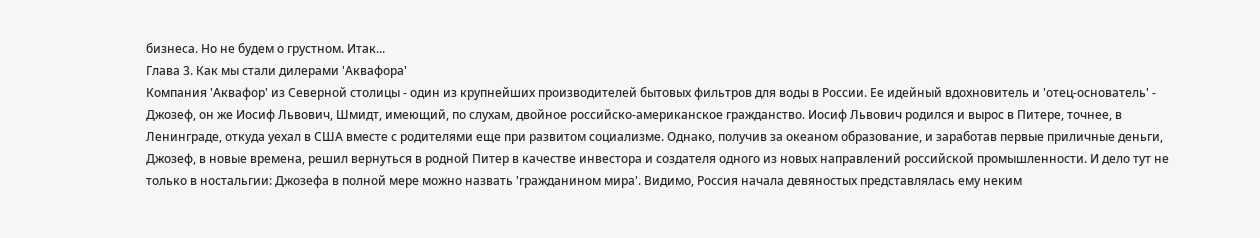бизнеса. Но не будем о грустном. Итак...
Глава 3. Как мы стали дилерами 'Аквафора'
Компания 'Аквафор' из Северной столицы - один из крупнейших производителей бытовых фильтров для воды в России. Ее идейный вдохновитель и 'отец-основатель' - Джозеф, он же Иосиф Львович, Шмидт, имеющий, по слухам, двойное российско-американское гражданство. Иосиф Львович родился и вырос в Питере, точнее, в Ленинграде, откуда уехал в США вместе с родителями еще при развитом социализме. Однако, получив за океаном образование, и заработав первые приличные деньги, Джозеф, в новые времена, решил вернуться в родной Питер в качестве инвестора и создателя одного из новых направлений российской промышленности. И дело тут не только в ностальгии: Джозефа в полной мере можно назвать 'гражданином мира'. Видимо, Россия начала девяностых представлялась ему неким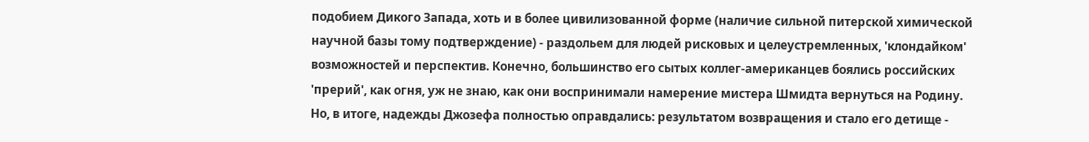подобием Дикого Запада, хоть и в более цивилизованной форме (наличие сильной питерской химической научной базы тому подтверждение) - раздольем для людей рисковых и целеустремленных, 'клондайком' возможностей и перспектив. Конечно, большинство его сытых коллег-американцев боялись российских 'прерий', как огня, уж не знаю, как они воспринимали намерение мистера Шмидта вернуться на Родину. Но, в итоге, надежды Джозефа полностью оправдались: результатом возвращения и стало его детище -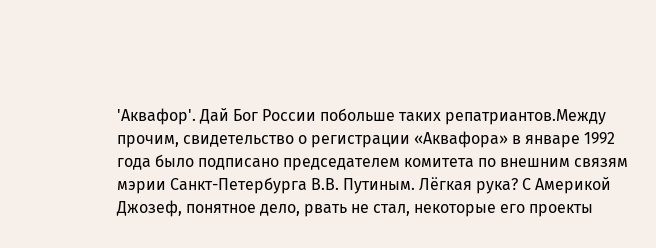'Аквафор'. Дай Бог России побольше таких репатриантов.Между прочим, свидетельство о регистрации «Аквафора» в январе 1992 года было подписано председателем комитета по внешним связям мэрии Санкт-Петербурга В.В. Путиным. Лёгкая рука? С Америкой Джозеф, понятное дело, рвать не стал, некоторые его проекты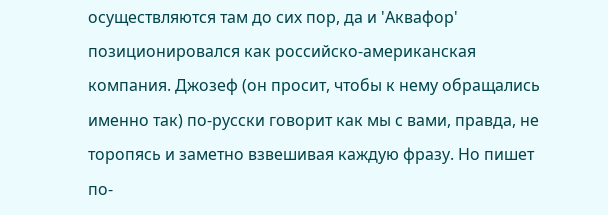осуществляются там до сих пор, да и 'Аквафор' позиционировался как российско-американская компания. Джозеф (он просит, чтобы к нему обращались именно так) по-русски говорит как мы с вами, правда, не торопясь и заметно взвешивая каждую фразу. Но пишет по-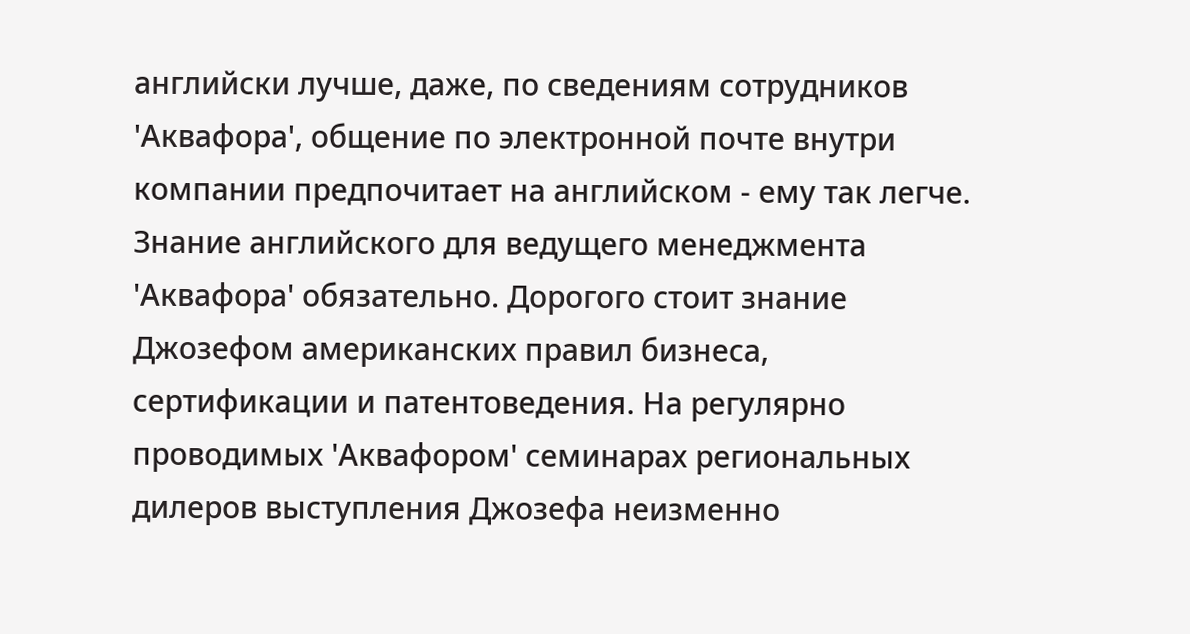английски лучше, даже, по сведениям сотрудников 'Аквафора', общение по электронной почте внутри компании предпочитает на английском - ему так легче. Знание английского для ведущего менеджмента 'Аквафора' обязательно. Дорогого стоит знание Джозефом американских правил бизнеса, сертификации и патентоведения. На регулярно проводимых 'Аквафором' семинарах региональных дилеров выступления Джозефа неизменно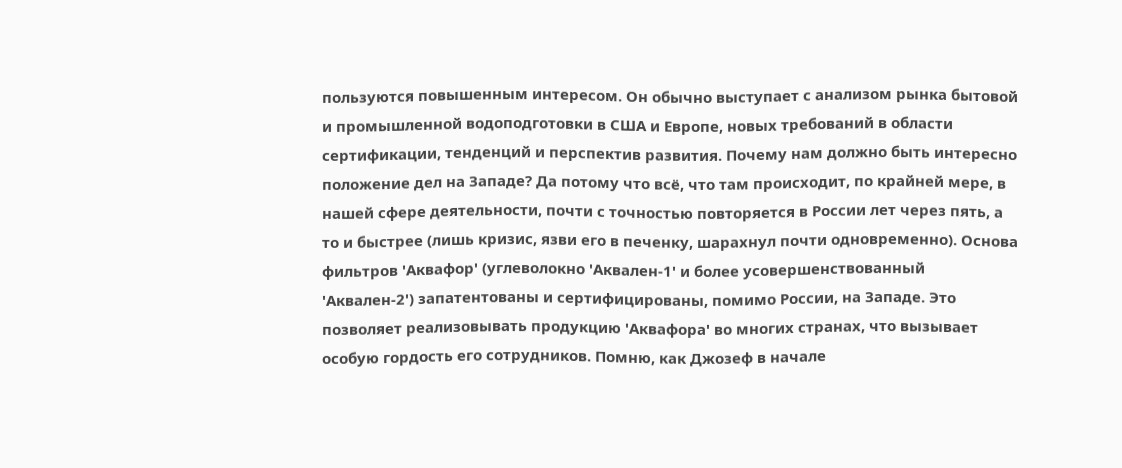пользуются повышенным интересом. Он обычно выступает с анализом рынка бытовой и промышленной водоподготовки в США и Европе, новых требований в области сертификации, тенденций и перспектив развития. Почему нам должно быть интересно положение дел на Западе? Да потому что всё, что там происходит, по крайней мере, в нашей сфере деятельности, почти с точностью повторяется в России лет через пять, а то и быстрее (лишь кризис, язви его в печенку, шарахнул почти одновременно). Основа фильтров 'Аквафор' (углеволокно 'Аквален-1' и более усовершенствованный 'Аквален-2') запатентованы и сертифицированы, помимо России, на Западе. Это позволяет реализовывать продукцию 'Аквафора' во многих странах, что вызывает особую гордость его сотрудников. Помню, как Джозеф в начале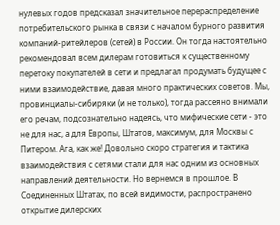нулевых годов предсказал значительное перераспределение потребительского рынка в связи с началом бурного развития компаний-ритейлеров (сетей) в России. Он тогда настоятельно рекомендовал всем дилерам готовиться к существенному перетоку покупателей в сети и предлагал продумать будущее с ними взаимодействие, давая много практических советов. Мы, провинциалы-сибиряки (и не только), тогда рассеяно внимали его речам, подсознательно надеясь, что мифические сети - это не для нас, а для Европы, Штатов, максимум, для Москвы с Питером. Ага, как же! Довольно скоро стратегия и тактика взаимодействия с сетями стали для нас одним из основных направлений деятельности. Но вернемся в прошлое. В Соединенных Штатах, по всей видимости, распространено открытие дилерских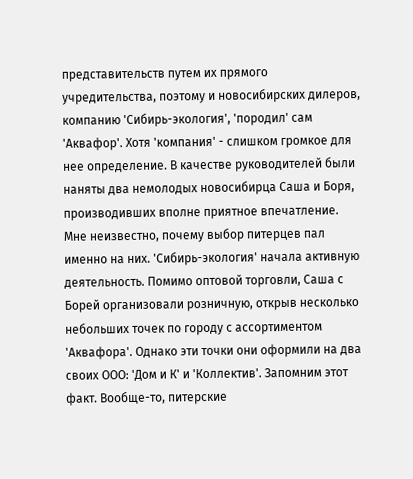представительств путем их прямого учредительства, поэтому и новосибирских дилеров, компанию 'Сибирь-экология', 'породил' сам 'Аквафор'. Хотя 'компания' - слишком громкое для нее определение. В качестве руководителей были наняты два немолодых новосибирца Саша и Боря, производивших вполне приятное впечатление. Мне неизвестно, почему выбор питерцев пал именно на них. 'Сибирь-экология' начала активную деятельность. Помимо оптовой торговли, Саша с Борей организовали розничную, открыв несколько небольших точек по городу с ассортиментом 'Аквафора'. Однако эти точки они оформили на два своих ООО: 'Дом и К' и 'Коллектив'. Запомним этот факт. Вообще-то, питерские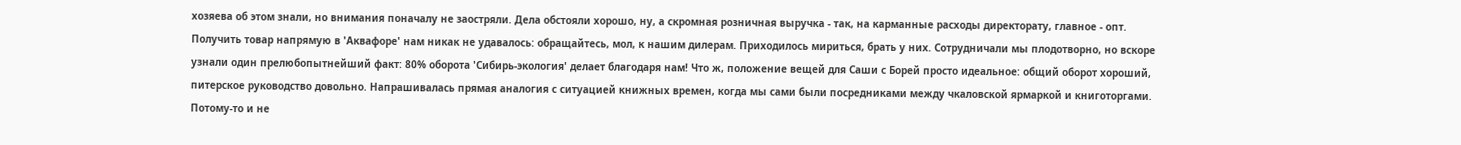хозяева об этом знали, но внимания поначалу не заостряли. Дела обстояли хорошо, ну, а скромная розничная выручка - так, на карманные расходы директорату, главное - опт. Получить товар напрямую в 'Аквафоре' нам никак не удавалось: обращайтесь, мол, к нашим дилерам. Приходилось мириться, брать у них. Сотрудничали мы плодотворно, но вскоре узнали один прелюбопытнейший факт: 80% оборота 'Сибирь-экология' делает благодаря нам! Что ж, положение вещей для Саши с Борей просто идеальное: общий оборот хороший, питерское руководство довольно. Напрашивалась прямая аналогия с ситуацией книжных времен, когда мы сами были посредниками между чкаловской ярмаркой и книготоргами. Потому-то и не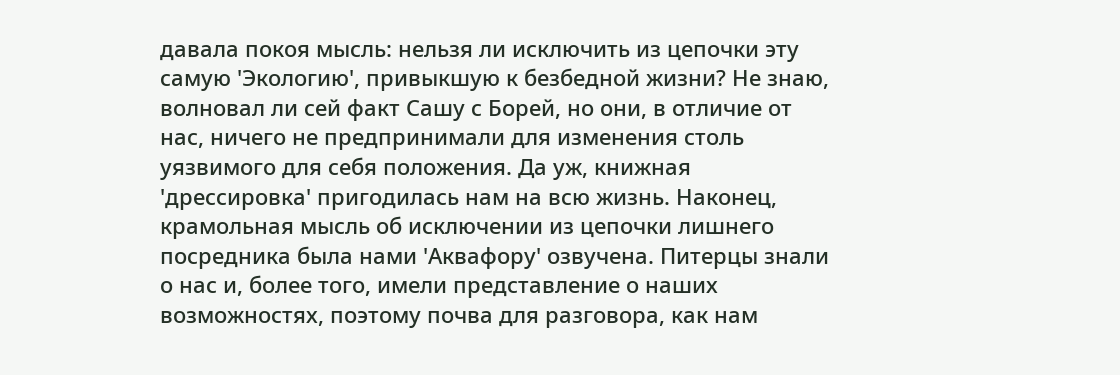давала покоя мысль: нельзя ли исключить из цепочки эту самую 'Экологию', привыкшую к безбедной жизни? Не знаю, волновал ли сей факт Сашу с Борей, но они, в отличие от нас, ничего не предпринимали для изменения столь уязвимого для себя положения. Да уж, книжная 'дрессировка' пригодилась нам на всю жизнь. Наконец, крамольная мысль об исключении из цепочки лишнего посредника была нами 'Аквафору' озвучена. Питерцы знали о нас и, более того, имели представление о наших возможностях, поэтому почва для разговора, как нам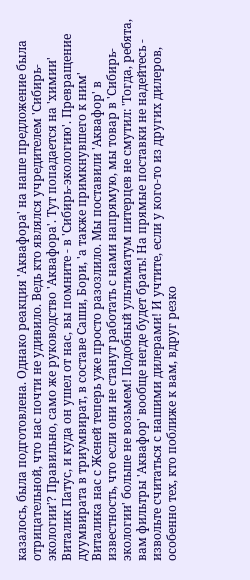казалось, была подготовлена. Однако реакция 'Аквафора' на наше предложение была отрицательной, что нас почти не удивило. Ведь кто являлся учредителем 'Сибирь-экологии'? Правильно, само же руководство 'Аквафора'. Тут попадается на 'химии' Виталик Патус, и куда он ушел от нас, вы помните - в 'Сибирь-экологию'. Превращение дуумвирата в триумвират, в составе Саши, Бори, 'а также примкнувшего к ним' Виталика нас с Женей теперь уже просто разозлило. Мы поставили 'Аквафор' в известность, что если они не станут работать с нами напрямую, мы товар в 'Сибирь-экологии' больше не возьмем! Подобный ультиматум питерцев не смутил: 'Тогда, ребята, вам фильтры 'Аквафор' вообще негде будет брать! На прямые поставки не надейтесь - извольте считаться с нашими дилерами! И учтите, если у кого-то из других дилеров, особенно тех, кто поближе к вам, вдруг резко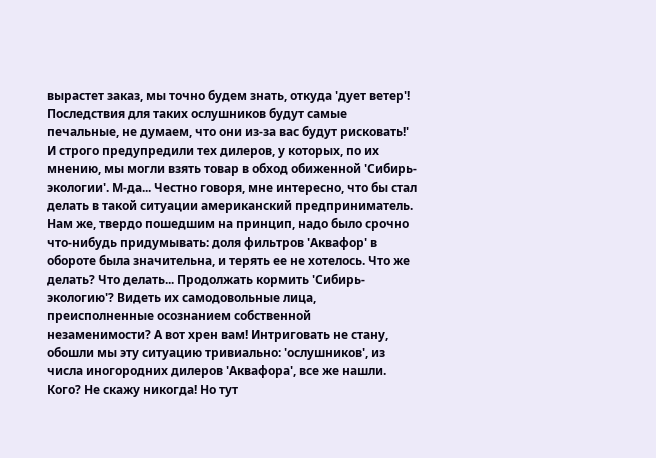вырастет заказ, мы точно будем знать, откуда 'дует ветер'! Последствия для таких ослушников будут самые печальные, не думаем, что они из-за вас будут рисковать!' И строго предупредили тех дилеров, у которых, по их мнению, мы могли взять товар в обход обиженной 'Сибирь-экологии'. М-да... Честно говоря, мне интересно, что бы стал делать в такой ситуации американский предприниматель. Нам же, твердо пошедшим на принцип, надо было срочно что-нибудь придумывать: доля фильтров 'Аквафор' в обороте была значительна, и терять ее не хотелось. Что же делать? Что делать... Продолжать кормить 'Сибирь-экологию'? Видеть их самодовольные лица, преисполненные осознанием собственной незаменимости? А вот хрен вам! Интриговать не стану, обошли мы эту ситуацию тривиально: 'ослушников', из числа иногородних дилеров 'Аквафора', все же нашли. Кого? Не скажу никогда! Но тут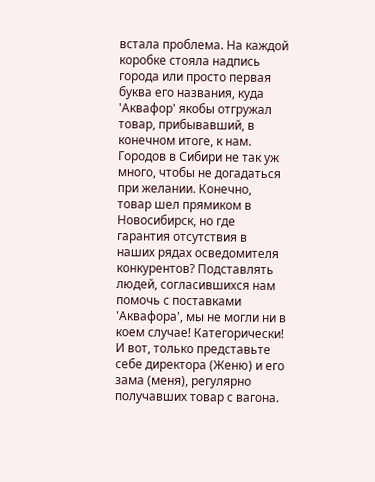встала проблема. На каждой коробке стояла надпись города или просто первая буква его названия, куда 'Аквафор' якобы отгружал товар, прибывавший, в конечном итоге, к нам. Городов в Сибири не так уж много, чтобы не догадаться при желании. Конечно, товар шел прямиком в Новосибирск, но где гарантия отсутствия в наших рядах осведомителя конкурентов? Подставлять людей, согласившихся нам помочь с поставками 'Аквафора', мы не могли ни в коем случае! Категорически! И вот, только представьте себе директора (Женю) и его зама (меня), регулярно получавших товар с вагона.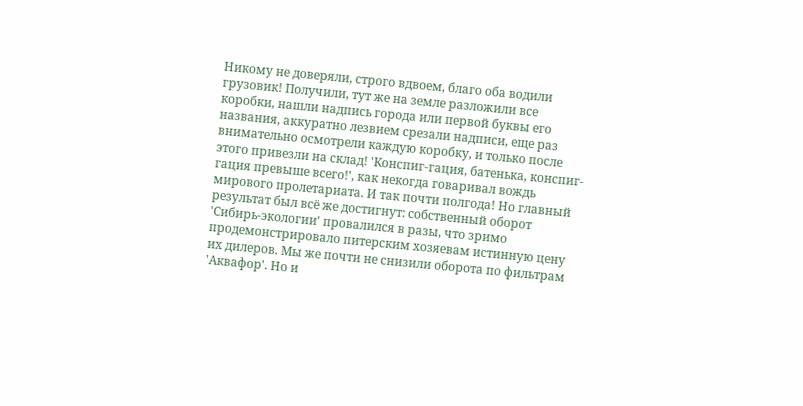Никому не доверяли, строго вдвоем, благо оба водили грузовик! Получили, тут же на земле разложили все коробки, нашли надпись города или первой буквы его названия, аккуратно лезвием срезали надписи, еще раз внимательно осмотрели каждую коробку, и только после этого привезли на склад! 'Конспиг-гация, батенька, конспиг-гация превыше всего!', как некогда говаривал вождь мирового пролетариата. И так почти полгода! Но главный результат был всё же достигнут: собственный оборот 'Сибирь-экологии' провалился в разы, что зримо продемонстрировало питерским хозяевам истинную цену их дилеров. Мы же почти не снизили оборота по фильтрам 'Аквафор'. Но и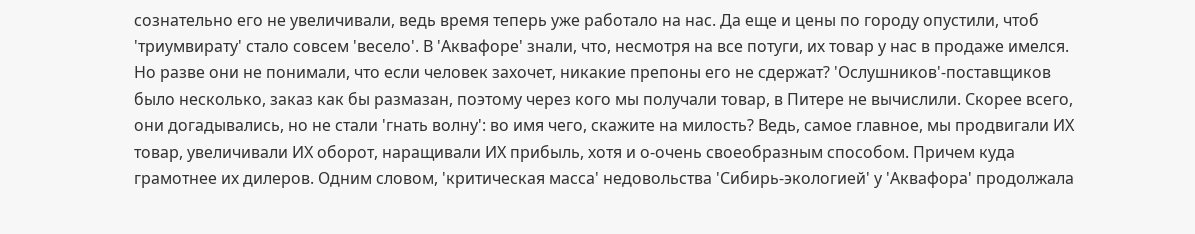сознательно его не увеличивали, ведь время теперь уже работало на нас. Да еще и цены по городу опустили, чтоб 'триумвирату' стало совсем 'весело'. В 'Аквафоре' знали, что, несмотря на все потуги, их товар у нас в продаже имелся. Но разве они не понимали, что если человек захочет, никакие препоны его не сдержат? 'Ослушников'-поставщиков было несколько, заказ как бы размазан, поэтому через кого мы получали товар, в Питере не вычислили. Скорее всего, они догадывались, но не стали 'гнать волну': во имя чего, скажите на милость? Ведь, самое главное, мы продвигали ИХ товар, увеличивали ИХ оборот, наращивали ИХ прибыль, хотя и о-очень своеобразным способом. Причем куда грамотнее их дилеров. Одним словом, 'критическая масса' недовольства 'Сибирь-экологией' у 'Аквафора' продолжала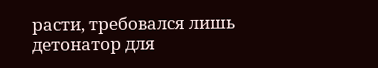расти, требовался лишь детонатор для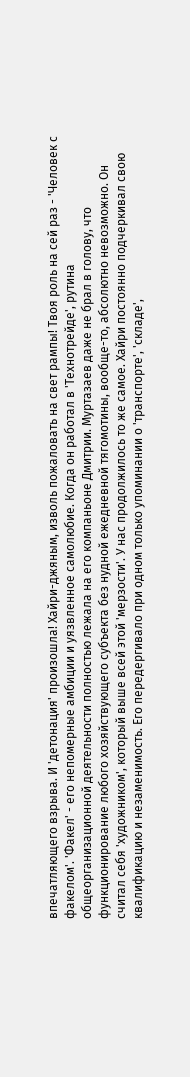впечатляющего взрыва. И 'детонация' произошла! Хайри-джяным, изволь пожаловать на свет рампы! Твоя роль на сей раз - 'Человек с факелом'. 'Факел' - его непомерные амбиции и уязвленное самолюбие. Когда он работал в 'Технотрейде', рутина общеорганизационной деятельности полностью лежала на его компаньоне Дмитрии. Муртазаев даже не брал в голову, что функционирование любого хозяйствующего субъекта без нудной ежедневной тягомотины, вообще-то, абсолютно невозможно. Он считал себя 'художником', который выше всей этой 'мерзости'. У нас продолжилось то же самое. Хайри постоянно подчеркивал свою квалификацию и незаменимость. Его передергивало при одном только упоминании о 'транспорте', 'складе',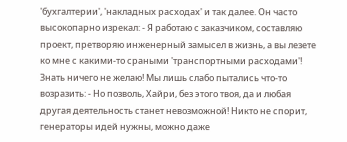'бухгалтерии', 'накладных расходах' и так далее. Он часто высокопарно изрекал: - Я работаю с заказчиком, составляю проект, претворяю инженерный замысел в жизнь, а вы лезете ко мне с какими-то сраными 'транспортными расходами'! Знать ничего не желаю! Мы лишь слабо пытались что-то возразить: - Но позволь, Хайри, без этого твоя, да и любая другая деятельность станет невозможной! Никто не спорит, генераторы идей нужны, можно даже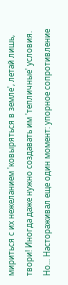мириться с их нежеланием 'ковыряться в земле', летай лишь, твори! Иногда даже нужно создавать им 'тепличные' условия. Но... Настораживал еще один момент: упорное сопротивление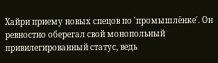Хайри приему новых спецов по 'промышлёнке'. Он ревностно оберегал свой монопольный привилегированный статус, ведь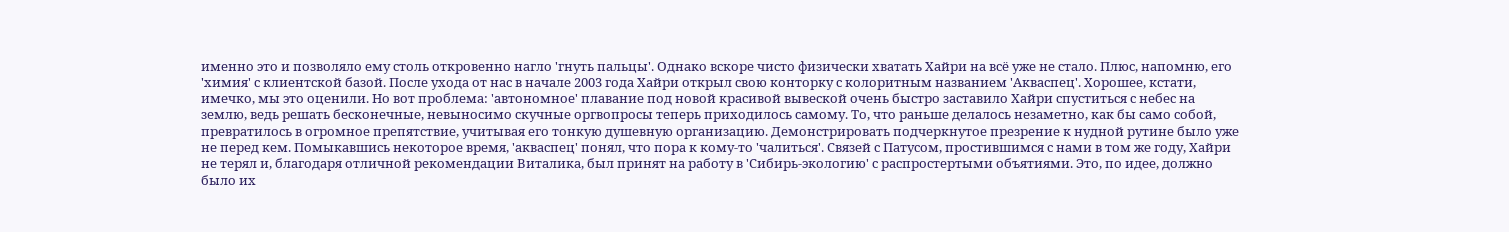именно это и позволяло ему столь откровенно нагло 'гнуть пальцы'. Однако вскоре чисто физически хватать Хайри на всё уже не стало. Плюс, напомню, его 'химия' с клиентской базой. После ухода от нас в начале 2003 года Хайри открыл свою конторку с колоритным названием 'Акваспец'. Хорошее, кстати, имечко, мы это оценили. Но вот проблема: 'автономное' плавание под новой красивой вывеской очень быстро заставило Хайри спуститься с небес на землю, ведь решать бесконечные, невыносимо скучные оргвопросы теперь приходилось самому. То, что раньше делалось незаметно, как бы само собой, превратилось в огромное препятствие, учитывая его тонкую душевную организацию. Демонстрировать подчеркнутое презрение к нудной рутине было уже не перед кем. Помыкавшись некоторое время, 'акваспец' понял, что пора к кому-то 'чалиться'. Связей с Патусом, простившимся с нами в том же году, Хайри не терял и, благодаря отличной рекомендации Виталика, был принят на работу в 'Сибирь-экологию' с распростертыми объятиями. Это, по идее, должно было их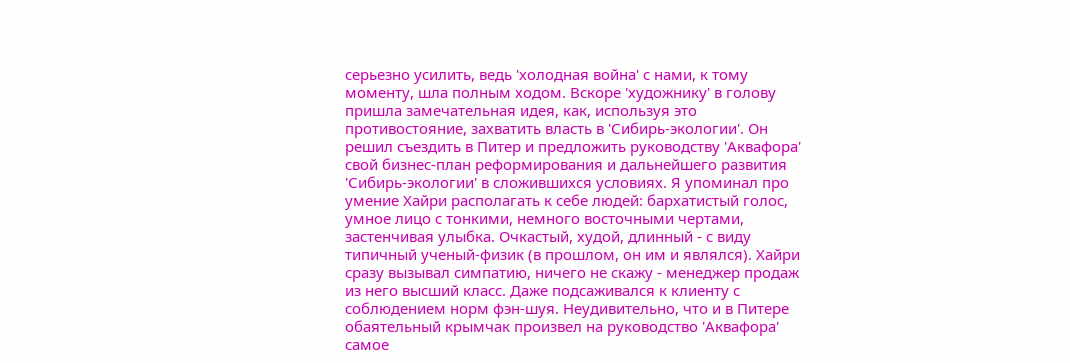серьезно усилить, ведь 'холодная война' с нами, к тому моменту, шла полным ходом. Вскоре 'художнику' в голову пришла замечательная идея, как, используя это противостояние, захватить власть в 'Сибирь-экологии'. Он решил съездить в Питер и предложить руководству 'Аквафора' свой бизнес-план реформирования и дальнейшего развития 'Сибирь-экологии' в сложившихся условиях. Я упоминал про умение Хайри располагать к себе людей: бархатистый голос, умное лицо с тонкими, немного восточными чертами, застенчивая улыбка. Очкастый, худой, длинный - с виду типичный ученый-физик (в прошлом, он им и являлся). Хайри сразу вызывал симпатию, ничего не скажу - менеджер продаж из него высший класс. Даже подсаживался к клиенту с соблюдением норм фэн-шуя. Неудивительно, что и в Питере обаятельный крымчак произвел на руководство 'Аквафора' самое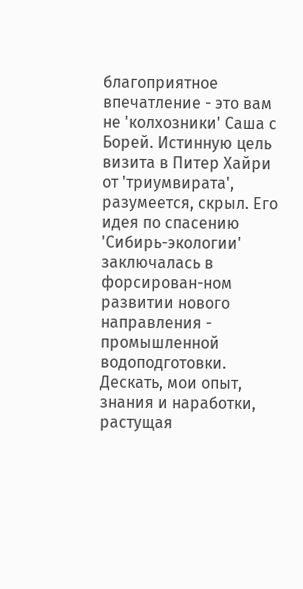благоприятное впечатление - это вам не 'колхозники' Саша с Борей. Истинную цель визита в Питер Хайри от 'триумвирата', разумеется, скрыл. Его идея по спасению 'Сибирь-экологии' заключалась в форсирован-ном развитии нового направления - промышленной водоподготовки. Дескать, мои опыт, знания и наработки, растущая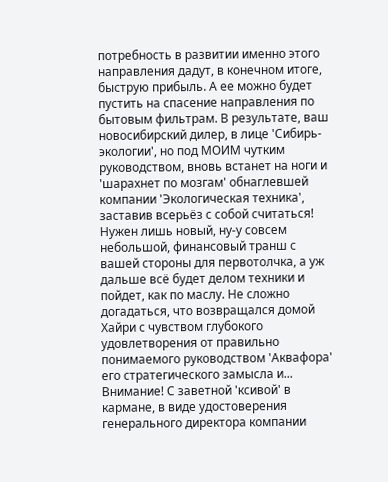потребность в развитии именно этого направления дадут, в конечном итоге, быструю прибыль. А ее можно будет пустить на спасение направления по бытовым фильтрам. В результате, ваш новосибирский дилер, в лице 'Сибирь-экологии', но под МОИМ чутким руководством, вновь встанет на ноги и 'шарахнет по мозгам' обнаглевшей компании 'Экологическая техника', заставив всерьёз с собой считаться! Нужен лишь новый, ну-у совсем небольшой, финансовый транш с вашей стороны для первотолчка, а уж дальше всё будет делом техники и пойдет, как по маслу. Не сложно догадаться, что возвращался домой Хайри с чувством глубокого удовлетворения от правильно понимаемого руководством 'Аквафора' его стратегического замысла и... Внимание! С заветной 'ксивой' в кармане, в виде удостоверения генерального директора компании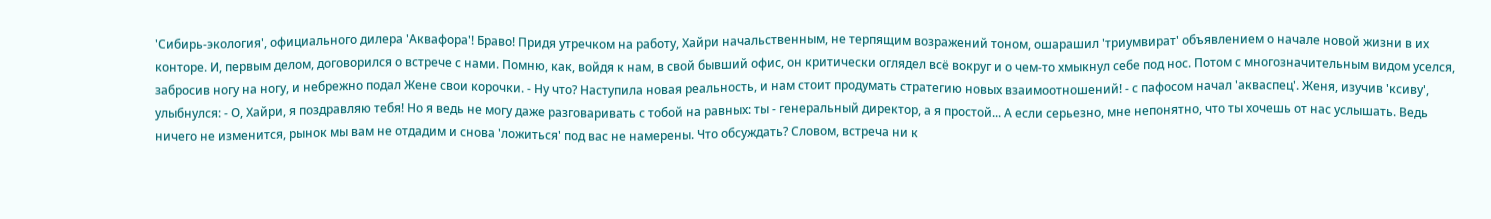'Сибирь-экология', официального дилера 'Аквафора'! Браво! Придя утречком на работу, Хайри начальственным, не терпящим возражений тоном, ошарашил 'триумвират' объявлением о начале новой жизни в их конторе. И, первым делом, договорился о встрече с нами. Помню, как, войдя к нам, в свой бывший офис, он критически оглядел всё вокруг и о чем-то хмыкнул себе под нос. Потом с многозначительным видом уселся, забросив ногу на ногу, и небрежно подал Жене свои корочки. - Ну что? Наступила новая реальность, и нам стоит продумать стратегию новых взаимоотношений! - с пафосом начал 'акваспец'. Женя, изучив 'ксиву', улыбнулся: - О, Хайри, я поздравляю тебя! Но я ведь не могу даже разговаривать с тобой на равных: ты - генеральный директор, а я простой... А если серьезно, мне непонятно, что ты хочешь от нас услышать. Ведь ничего не изменится, рынок мы вам не отдадим и снова 'ложиться' под вас не намерены. Что обсуждать? Словом, встреча ни к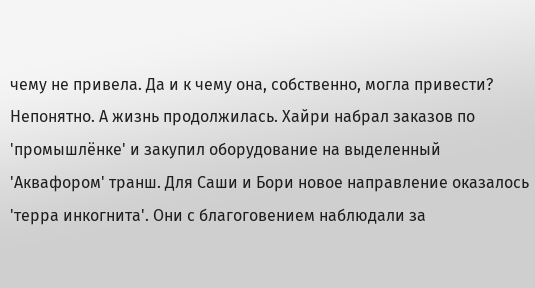чему не привела. Да и к чему она, собственно, могла привести? Непонятно. А жизнь продолжилась. Хайри набрал заказов по 'промышлёнке' и закупил оборудование на выделенный 'Аквафором' транш. Для Саши и Бори новое направление оказалось 'терра инкогнита'. Они с благоговением наблюдали за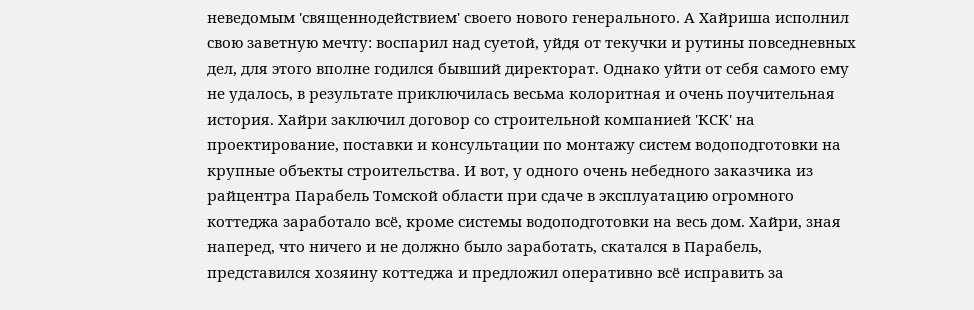неведомым 'священнодействием' своего нового генерального. А Хайриша исполнил свою заветную мечту: воспарил над суетой, уйдя от текучки и рутины повседневных дел, для этого вполне годился бывший директорат. Однако уйти от себя самого ему не удалось, в результате приключилась весьма колоритная и очень поучительная история. Хайри заключил договор со строительной компанией 'КСК' на проектирование, поставки и консультации по монтажу систем водоподготовки на крупные объекты строительства. И вот, у одного очень небедного заказчика из райцентра Парабель Томской области при сдаче в эксплуатацию огромного коттеджа заработало всё, кроме системы водоподготовки на весь дом. Хайри, зная наперед, что ничего и не должно было заработать, скатался в Парабель, представился хозяину коттеджа и предложил оперативно всё исправить за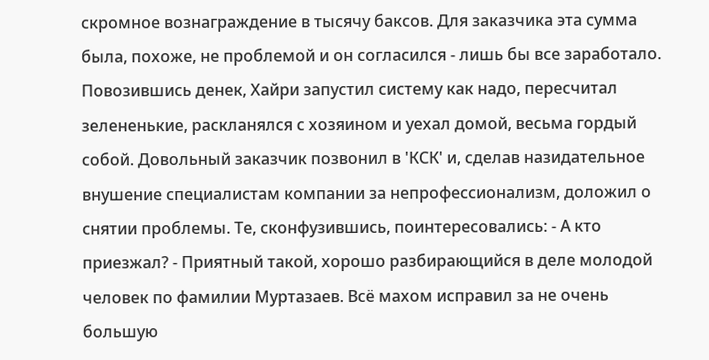скромное вознаграждение в тысячу баксов. Для заказчика эта сумма была, похоже, не проблемой и он согласился - лишь бы все заработало. Повозившись денек, Хайри запустил систему как надо, пересчитал зелененькие, раскланялся с хозяином и уехал домой, весьма гордый собой. Довольный заказчик позвонил в 'КСК' и, сделав назидательное внушение специалистам компании за непрофессионализм, доложил о снятии проблемы. Те, сконфузившись, поинтересовались: - А кто приезжал? - Приятный такой, хорошо разбирающийся в деле молодой человек по фамилии Муртазаев. Всё махом исправил за не очень большую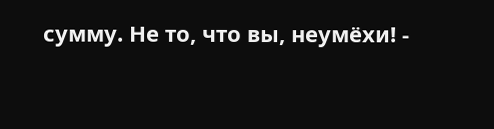сумму. Не то, что вы, неумёхи! -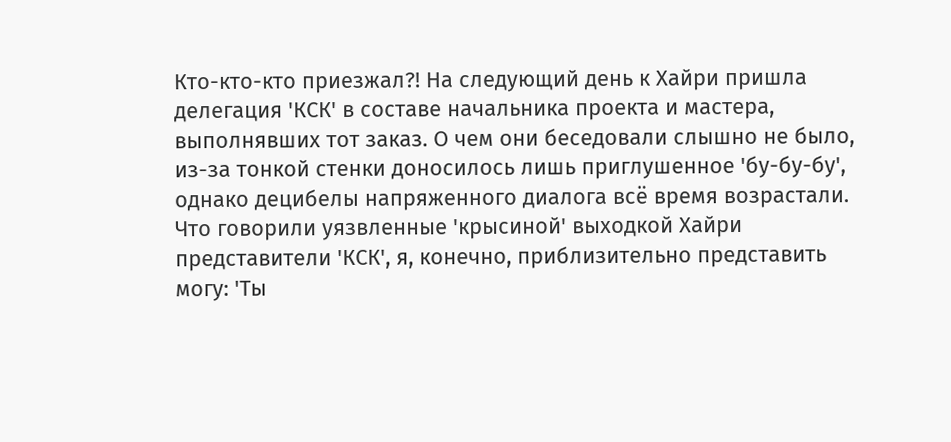Кто-кто-кто приезжал?! На следующий день к Хайри пришла делегация 'КСК' в составе начальника проекта и мастера, выполнявших тот заказ. О чем они беседовали слышно не было, из-за тонкой стенки доносилось лишь приглушенное 'бу-бу-бу', однако децибелы напряженного диалога всё время возрастали. Что говорили уязвленные 'крысиной' выходкой Хайри представители 'КСК', я, конечно, приблизительно представить могу: 'Ты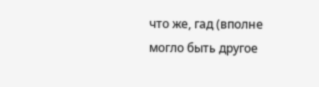что же, гад (вполне могло быть другое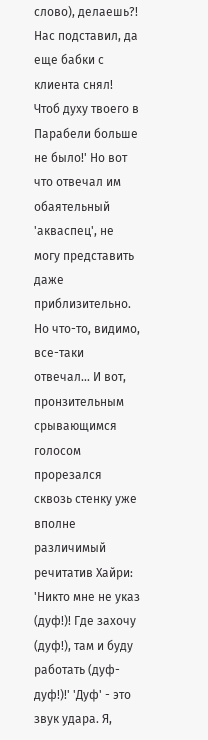слово), делаешь?! Нас подставил, да еще бабки с клиента снял! Чтоб духу твоего в Парабели больше не было!' Но вот что отвечал им обаятельный 'акваспец', не могу представить даже приблизительно. Но что-то, видимо, все-таки отвечал... И вот, пронзительным срывающимся голосом прорезался сквозь стенку уже вполне различимый речитатив Хайри: 'Никто мне не указ (дуф!)! Где захочу (дуф!), там и буду работать (дуф-дуф!)!' 'Дуф' - это звук удара. Я,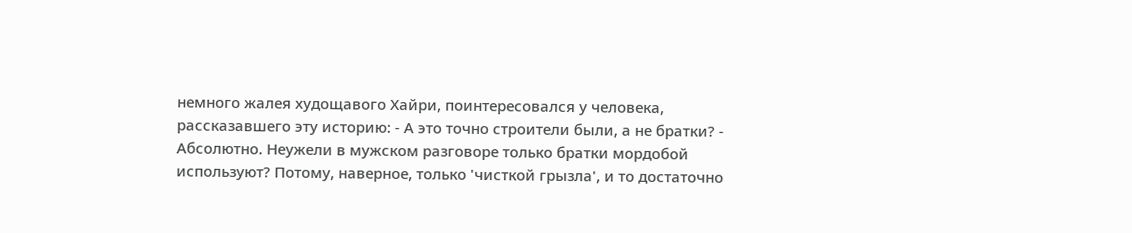немного жалея худощавого Хайри, поинтересовался у человека, рассказавшего эту историю: - А это точно строители были, а не братки? - Абсолютно. Неужели в мужском разговоре только братки мордобой используют? Потому, наверное, только 'чисткой грызла', и то достаточно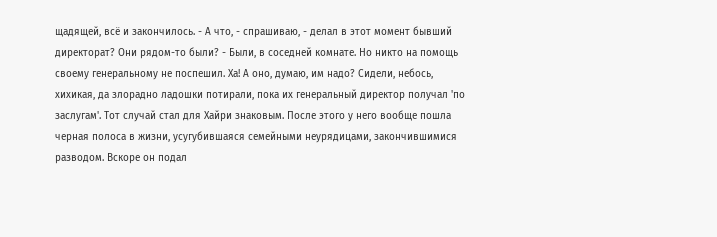щадящей, всё и закончилось. - А что, - спрашиваю, - делал в этот момент бывший директорат? Они рядом-то были? - Были, в соседней комнате. Но никто на помощь своему генеральному не поспешил. Ха! А оно, думаю, им надо? Сидели, небось, хихикая, да злорадно ладошки потирали, пока их генеральный директор получал 'по заслугам'. Тот случай стал для Хайри знаковым. После этого у него вообще пошла черная полоса в жизни, усугубившаяся семейными неурядицами, закончившимися разводом. Вскоре он подал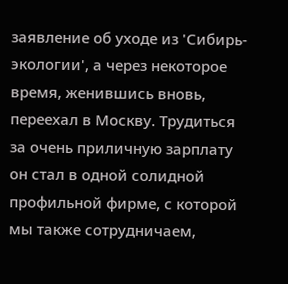заявление об уходе из 'Сибирь-экологии', а через некоторое время, женившись вновь, переехал в Москву. Трудиться за очень приличную зарплату он стал в одной солидной профильной фирме, с которой мы также сотрудничаем,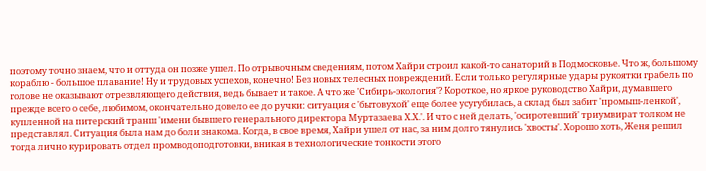поэтому точно знаем, что и оттуда он позже ушел. По отрывочным сведениям, потом Хайри строил какой-то санаторий в Подмосковье. Что ж, большому кораблю - большое плавание! Ну и трудовых успехов, конечно! Без новых телесных повреждений. Если только регулярные удары рукоятки грабель по голове не оказывают отрезвляющего действия, ведь бывает и такое. А что же 'Сибирь-экология'? Короткое, но яркое руководство Хайри, думавшего прежде всего о себе, любимом, окончательно довело ее до ручки: ситуация с 'бытовухой' еще более усугубилась, а склад был забит 'промыш-ленкой', купленной на питерский транш 'имени бывшего генерального директора Муртазаева Х.Х.'. И что с ней делать, 'осиротевший' триумвират толком не представлял. Ситуация была нам до боли знакома. Когда, в свое время, Хайри ушел от нас, за ним долго тянулись 'хвосты'. Хорошо хоть, Женя решил тогда лично курировать отдел промводоподготовки, вникая в технологические тонкости этого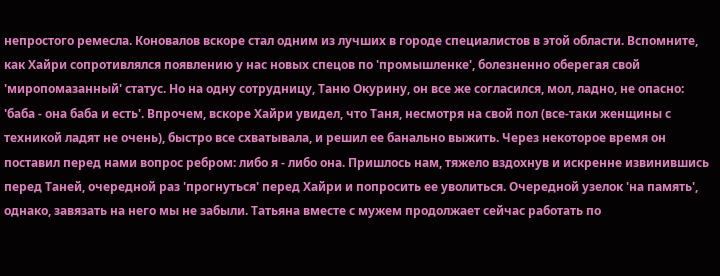непростого ремесла. Коновалов вскоре стал одним из лучших в городе специалистов в этой области. Вспомните, как Хайри сопротивлялся появлению у нас новых спецов по 'промышленке', болезненно оберегая свой 'миропомазанный' статус. Но на одну сотрудницу, Таню Окурину, он все же согласился, мол, ладно, не опасно: 'баба - она баба и есть'. Впрочем, вскоре Хайри увидел, что Таня, несмотря на свой пол (все-таки женщины с техникой ладят не очень), быстро все схватывала, и решил ее банально выжить. Через некоторое время он поставил перед нами вопрос ребром: либо я - либо она. Пришлось нам, тяжело вздохнув и искренне извинившись перед Таней, очередной раз 'прогнуться' перед Хайри и попросить ее уволиться. Очередной узелок 'на память', однако, завязать на него мы не забыли. Татьяна вместе с мужем продолжает сейчас работать по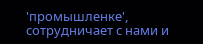'промышленке', сотрудничает с нами и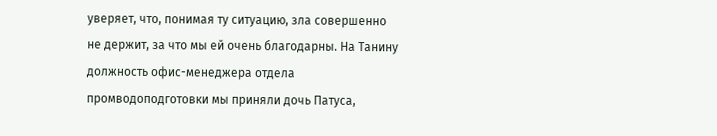уверяет, что, понимая ту ситуацию, зла совершенно не держит, за что мы ей очень благодарны. На Танину должность офис-менеджера отдела промводоподготовки мы приняли дочь Патуса,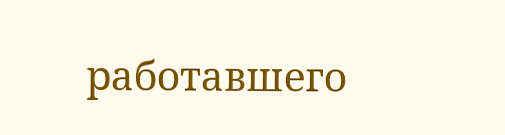работавшего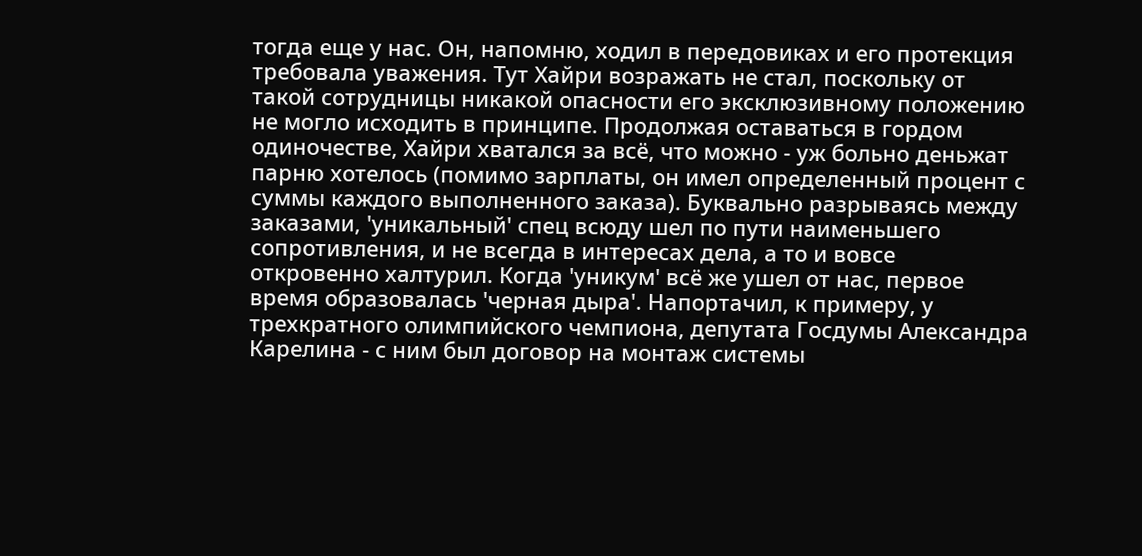тогда еще у нас. Он, напомню, ходил в передовиках и его протекция требовала уважения. Тут Хайри возражать не стал, поскольку от такой сотрудницы никакой опасности его эксклюзивному положению не могло исходить в принципе. Продолжая оставаться в гордом одиночестве, Хайри хватался за всё, что можно - уж больно деньжат парню хотелось (помимо зарплаты, он имел определенный процент с суммы каждого выполненного заказа). Буквально разрываясь между заказами, 'уникальный' спец всюду шел по пути наименьшего сопротивления, и не всегда в интересах дела, а то и вовсе откровенно халтурил. Когда 'уникум' всё же ушел от нас, первое время образовалась 'черная дыра'. Напортачил, к примеру, у трехкратного олимпийского чемпиона, депутата Госдумы Александра Карелина - с ним был договор на монтаж системы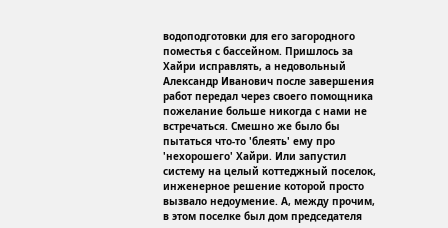водоподготовки для его загородного поместья с бассейном. Пришлось за Хайри исправлять, а недовольный Александр Иванович после завершения работ передал через своего помощника пожелание больше никогда с нами не встречаться. Смешно же было бы пытаться что-то 'блеять' ему про 'нехорошего' Хайри. Или запустил систему на целый коттеджный поселок, инженерное решение которой просто вызвало недоумение. А, между прочим, в этом поселке был дом председателя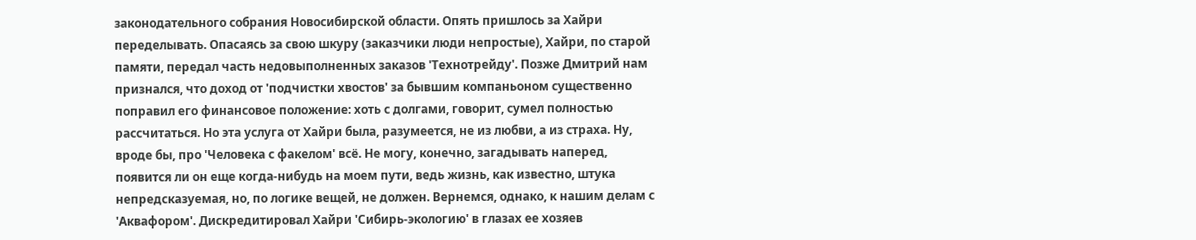законодательного собрания Новосибирской области. Опять пришлось за Хайри переделывать. Опасаясь за свою шкуру (заказчики люди непростые), Хайри, по старой памяти, передал часть недовыполненных заказов 'Технотрейду'. Позже Дмитрий нам признался, что доход от 'подчистки хвостов' за бывшим компаньоном существенно поправил его финансовое положение: хоть с долгами, говорит, сумел полностью рассчитаться. Но эта услуга от Хайри была, разумеется, не из любви, а из страха. Ну, вроде бы, про 'Человека с факелом' всё. Не могу, конечно, загадывать наперед, появится ли он еще когда-нибудь на моем пути, ведь жизнь, как известно, штука непредсказуемая, но, по логике вещей, не должен. Вернемся, однако, к нашим делам с 'Аквафором'. Дискредитировал Хайри 'Сибирь-экологию' в глазах ее хозяев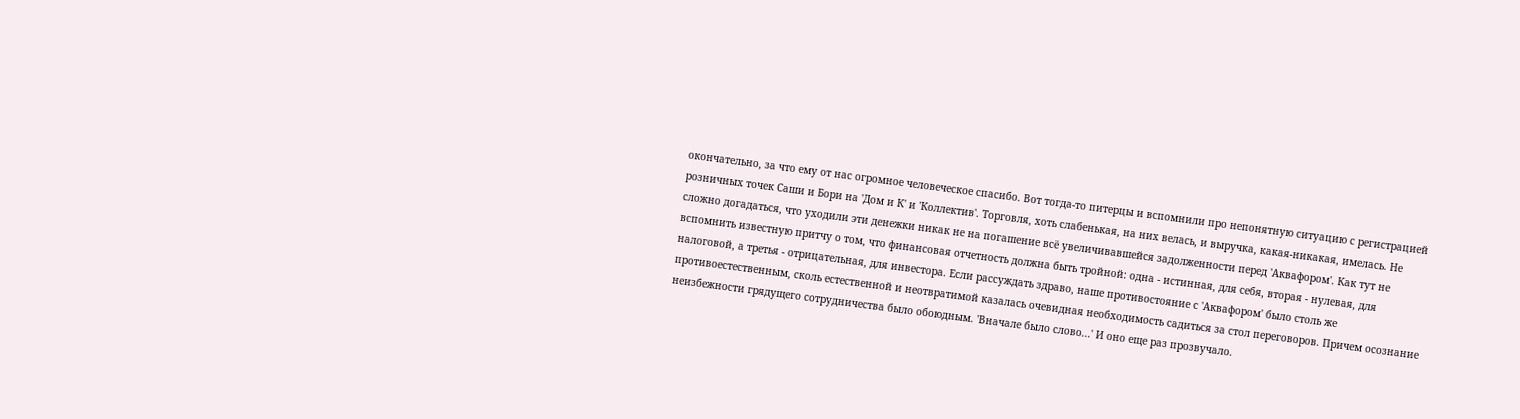окончательно, за что ему от нас огромное человеческое спасибо. Вот тогда-то питерцы и вспомнили про непонятную ситуацию с регистрацией розничных точек Саши и Бори на 'Дом и К' и 'Коллектив'. Торговля, хоть слабенькая, на них велась, и выручка, какая-никакая, имелась. Не сложно догадаться, что уходили эти денежки никак не на погашение всё увеличивавшейся задолженности перед 'Аквафором'. Как тут не вспомнить известную притчу о том, что финансовая отчетность должна быть тройной: одна - истинная, для себя, вторая - нулевая, для налоговой, а третья - отрицательная, для инвестора. Если рассуждать здраво, наше противостояние с 'Аквафором' было столь же противоестественным, сколь естественной и неотвратимой казалась очевидная необходимость садиться за стол переговоров. Причем осознание неизбежности грядущего сотрудничества было обоюдным. 'Вначале было слово...' И оно еще раз прозвучало.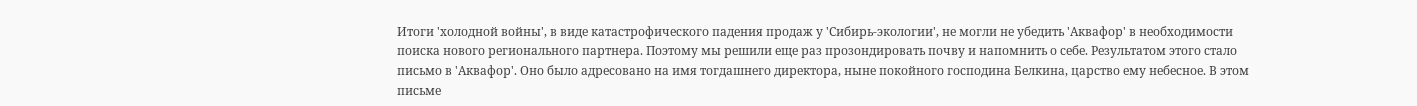Итоги 'холодной войны', в виде катастрофического падения продаж у 'Сибирь-экологии', не могли не убедить 'Аквафор' в необходимости поиска нового регионального партнера. Поэтому мы решили еще раз прозондировать почву и напомнить о себе. Результатом этого стало письмо в 'Аквафор'. Оно было адресовано на имя тогдашнего директора, ныне покойного господина Белкина, царство ему небесное. В этом письме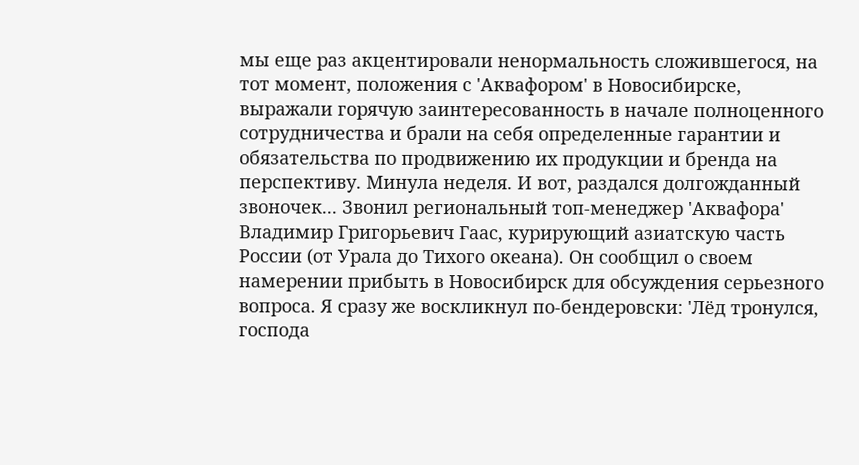мы еще раз акцентировали ненормальность сложившегося, на тот момент, положения с 'Аквафором' в Новосибирске, выражали горячую заинтересованность в начале полноценного сотрудничества и брали на себя определенные гарантии и обязательства по продвижению их продукции и бренда на перспективу. Минула неделя. И вот, раздался долгожданный звоночек... Звонил региональный топ-менеджер 'Аквафора' Владимир Григорьевич Гаас, курирующий азиатскую часть России (от Урала до Тихого океана). Он сообщил о своем намерении прибыть в Новосибирск для обсуждения серьезного вопроса. Я сразу же воскликнул по-бендеровски: 'Лёд тронулся, господа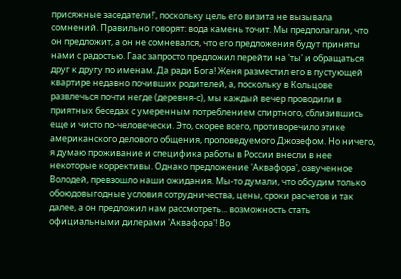присяжные заседатели!', поскольку цель его визита не вызывала сомнений. Правильно говорят: вода камень точит. Мы предполагали, что он предложит, а он не сомневался, что его предложения будут приняты нами с радостью. Гаас запросто предложил перейти на 'ты' и обращаться друг к другу по именам. Да ради Бога! Женя разместил его в пустующей квартире недавно почивших родителей, а, поскольку в Кольцове развлечься почти негде (деревня-с), мы каждый вечер проводили в приятных беседах с умеренным потреблением спиртного, сблизившись еще и чисто по-человечески. Это, скорее всего, противоречило этике американского делового общения, проповедуемого Джозефом. Но ничего, я думаю проживание и специфика работы в России внесли в нее некоторые коррективы. Однако предложение 'Аквафора', озвученное Володей, превзошло наши ожидания. Мы-то думали, что обсудим только обоюдовыгодные условия сотрудничества, цены, сроки расчетов и так далее, а он предложил нам рассмотреть... возможность стать официальными дилерами 'Аквафора'! Во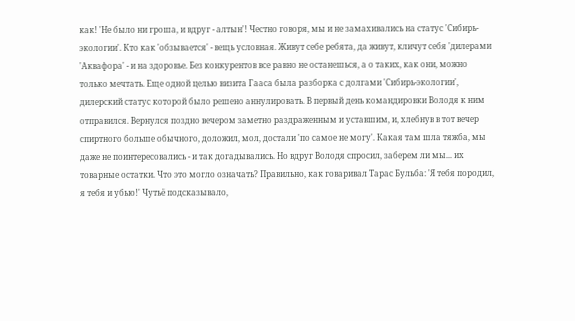как! 'Не было ни гроша, и вдруг - алтын'! Честно говоря, мы и не замахивались на статус 'Сибирь-экологии'. Кто как 'обзывается' - вещь условная. Живут себе ребята, да живут, кличут себя 'дилерами 'Аквафора' - и на здоровье. Без конкурентов все равно не останешься, а о таких, как они, можно только мечтать. Еще одной целью визита Гааса была разборка с долгами 'Сибирь-экологии', дилерский статус которой было решено аннулировать. В первый день командировки Володя к ним отправился. Вернулся поздно вечером заметно раздраженным и уставшим, и, хлебнув в тот вечер спиртного больше обычного, доложил, мол, достали 'по самое не могу'. Какая там шла тяжба, мы даже не поинтересовались - и так догадывались. Но вдруг Володя спросил, заберем ли мы... их товарные остатки. Что это могло означать? Правильно, как говаривал Тарас Бульба: 'Я тебя породил, я тебя и убью!' Чутьё подсказывало,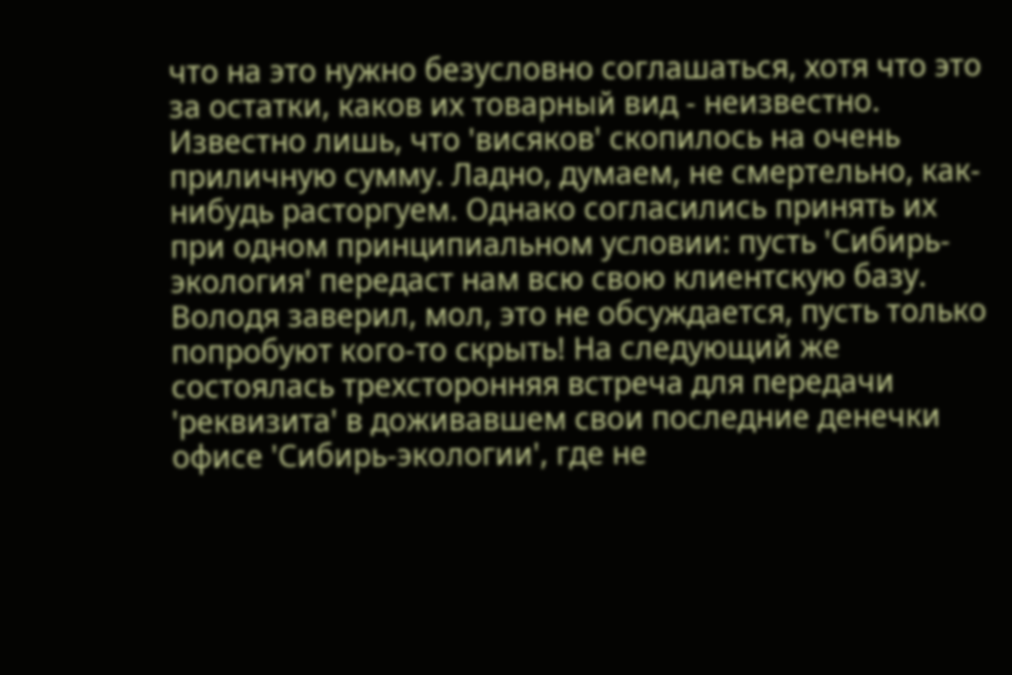что на это нужно безусловно соглашаться, хотя что это за остатки, каков их товарный вид - неизвестно. Известно лишь, что 'висяков' скопилось на очень приличную сумму. Ладно, думаем, не смертельно, как-нибудь расторгуем. Однако согласились принять их при одном принципиальном условии: пусть 'Сибирь-экология' передаст нам всю свою клиентскую базу. Володя заверил, мол, это не обсуждается, пусть только попробуют кого-то скрыть! На следующий же состоялась трехсторонняя встреча для передачи 'реквизита' в доживавшем свои последние денечки офисе 'Сибирь-экологии', где не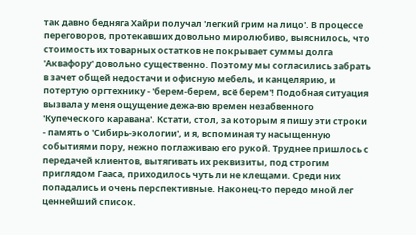так давно бедняга Хайри получал 'легкий грим на лицо'. В процессе переговоров, протекавших довольно миролюбиво, выяснилось, что стоимость их товарных остатков не покрывает суммы долга 'Аквафору' довольно существенно. Поэтому мы согласились забрать в зачет общей недостачи и офисную мебель, и канцелярию, и потертую оргтехнику - 'берем-берем, всё берем'! Подобная ситуация вызвала у меня ощущение дежа-вю времен незабвенного 'Купеческого каравана'. Кстати, стол, за которым я пишу эти строки - память о 'Сибирь-экологии', и я, вспоминая ту насыщенную событиями пору, нежно поглаживаю его рукой. Труднее пришлось с передачей клиентов, вытягивать их реквизиты, под строгим приглядом Гааса, приходилось чуть ли не клещами. Среди них попадались и очень перспективные. Наконец-то передо мной лег ценнейший список.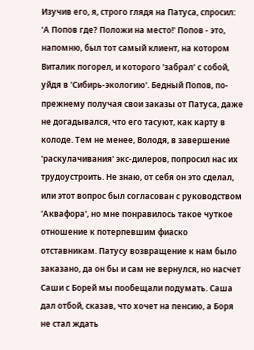Изучив его, я, строго глядя на Патуса, спросил: 'А Попов где? Положи на место!' Попов - это, напомню, был тот самый клиент, на котором Виталик погорел, и которого 'забрал' с собой, уйдя в 'Сибирь-экологию'. Бедный Попов, по-прежнему получая свои заказы от Патуса, даже не догадывался, что его тасуют, как карту в колоде. Тем не менее, Володя, в завершение 'раскулачивания' экс-дилеров, попросил нас их трудоустроить. Не знаю, от себя он это сделал, или этот вопрос был согласован с руководством 'Аквафора', но мне понравилось такое чуткое отношение к потерпевшим фиаско отставникам. Патусу возвращение к нам было заказано, да он бы и сам не вернулся, но насчет Саши с Борей мы пообещали подумать. Саша дал отбой, сказав, что хочет на пенсию, а Боря не стал ждать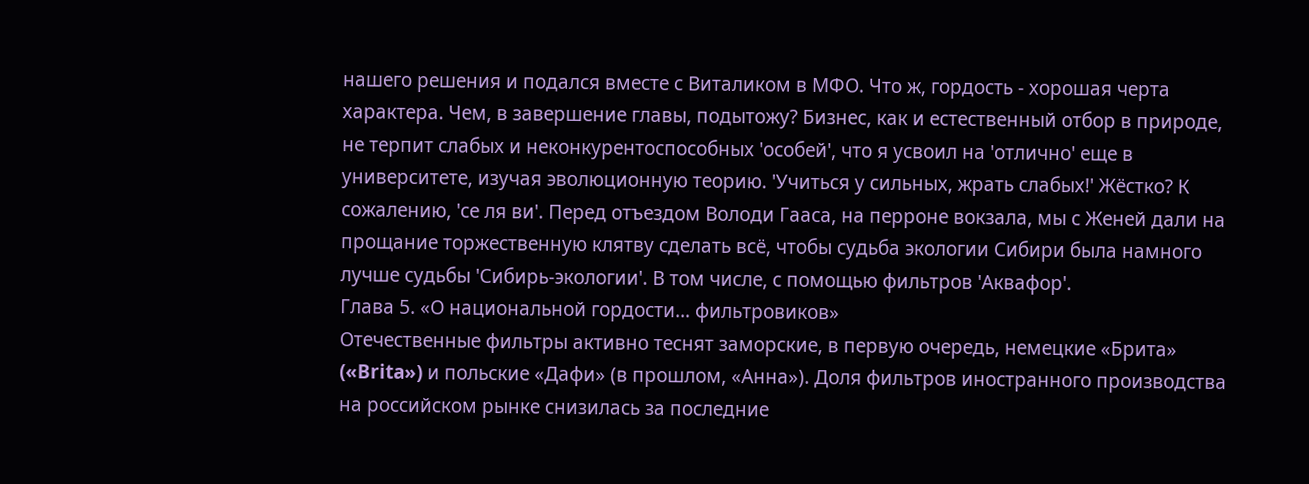нашего решения и подался вместе с Виталиком в МФО. Что ж, гордость - хорошая черта характера. Чем, в завершение главы, подытожу? Бизнес, как и естественный отбор в природе, не терпит слабых и неконкурентоспособных 'особей', что я усвоил на 'отлично' еще в университете, изучая эволюционную теорию. 'Учиться у сильных, жрать слабых!' Жёстко? К сожалению, 'се ля ви'. Перед отъездом Володи Гааса, на перроне вокзала, мы с Женей дали на прощание торжественную клятву сделать всё, чтобы судьба экологии Сибири была намного лучше судьбы 'Сибирь-экологии'. В том числе, с помощью фильтров 'Аквафор'.
Глава 5. «О национальной гордости… фильтровиков»
Отечественные фильтры активно теснят заморские, в первую очередь, немецкие «Брита» («Brita») и польские «Дафи» (в прошлом, «Анна»). Доля фильтров иностранного производства на российском рынке снизилась за последние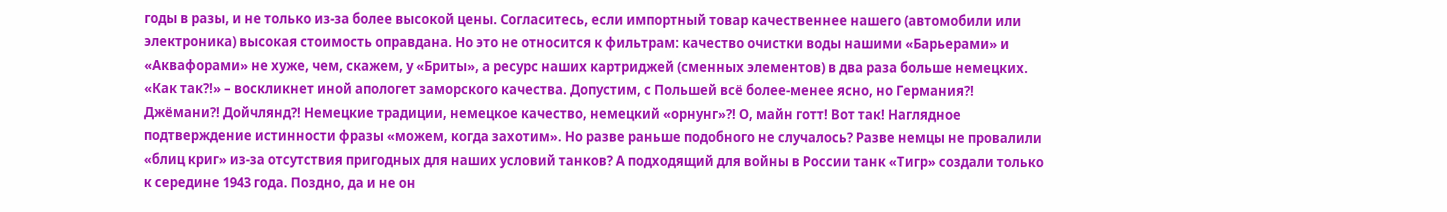годы в разы, и не только из-за более высокой цены. Согласитесь, если импортный товар качественнее нашего (автомобили или электроника) высокая стоимость оправдана. Но это не относится к фильтрам: качество очистки воды нашими «Барьерами» и «Аквафорами» не хуже, чем, скажем, у «Бриты», а ресурс наших картриджей (сменных элементов) в два раза больше немецких. «Как так?!» – воскликнет иной апологет заморского качества. Допустим, с Польшей всё более-менее ясно, но Германия?! Джёмани?! Дойчлянд?! Немецкие традиции, немецкое качество, немецкий «орнунг»?! О, майн готт! Вот так! Наглядное подтверждение истинности фразы «можем, когда захотим». Но разве раньше подобного не случалось? Разве немцы не провалили «блиц криг» из-за отсутствия пригодных для наших условий танков? А подходящий для войны в России танк «Тигр» создали только к середине 1943 года. Поздно, да и не он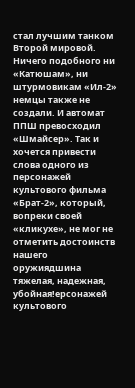стал лучшим танком Второй мировой. Ничего подобного ни «Катюшам», ни штурмовикам «Ил-2» немцы также не создали. И автомат ППШ превосходил «Шмайсер». Так и хочется привести слова одного из персонажей культового фильма «Брат-2», который, вопреки своей «кликухе», не мог не отметить достоинств нашего оружиядшина тяжелая, надежная, убойная!ерсонажей культового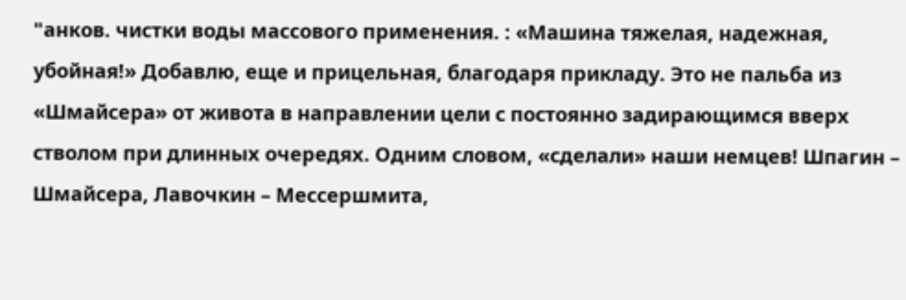"анков. чистки воды массового применения. : «Машина тяжелая, надежная, убойная!» Добавлю, еще и прицельная, благодаря прикладу. Это не пальба из «Шмайсера» от живота в направлении цели с постоянно задирающимся вверх стволом при длинных очередях. Одним словом, «сделали» наши немцев! Шпагин – Шмайсера, Лавочкин – Мессершмита,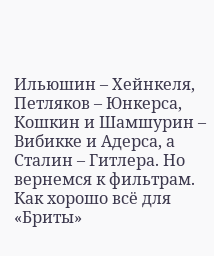Ильюшин – Хейнкеля, Петляков – Юнкерса, Кошкин и Шамшурин – Вибикке и Адерса, а Сталин – Гитлера. Но вернемся к фильтрам. Как хорошо всё для «Бриты»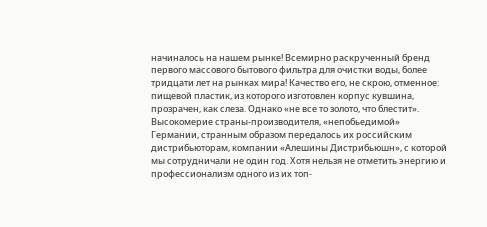начиналось на нашем рынке! Всемирно раскрученный бренд первого массового бытового фильтра для очистки воды, более тридцати лет на рынках мира! Качество его, не скрою, отменное: пищевой пластик, из которого изготовлен корпус кувшина, прозрачен, как слеза. Однако «не все то золото, что блестит». Высокомерие страны-производителя, «непобьедимой» Германии, странным образом передалось их российским дистрибьюторам, компании «Алешины Дистрибьюшн», с которой мы сотрудничали не один год. Хотя нельзя не отметить энергию и профессионализм одного из их топ-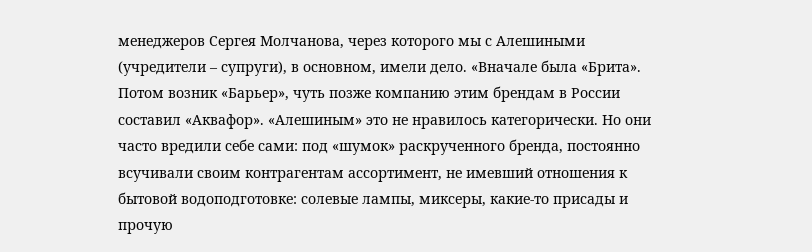менеджеров Сергея Молчанова, через которого мы с Алешиными (учредители – супруги), в основном, имели дело. «Вначале была «Брита». Потом возник «Барьер», чуть позже компанию этим брендам в России составил «Аквафор». «Алешиным» это не нравилось категорически. Но они часто вредили себе сами: под «шумок» раскрученного бренда, постоянно всучивали своим контрагентам ассортимент, не имевший отношения к бытовой водоподготовке: солевые лампы, миксеры, какие-то присады и прочую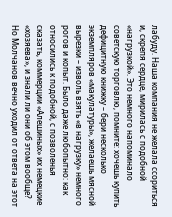лабуду. Наша компания не желала ссориться и, скрепя сердце, мирилась с подобной «нагрузкой». Это немного напоминало советскую торговлю, помните: хочешь купить дефицитную книжку – бери несколько экземпляров «макулатуры», желаешь мясной вырезки – изволь взять «в нагрузку» немного рогов и копыт. Было даже любопытно: как относились к подобной, с позволенья сказать, коммерции «Алешиных» их немецкие «хозяева», и знали ли они об этом вообще? Но Молчанов вечно уходил от ответа на этот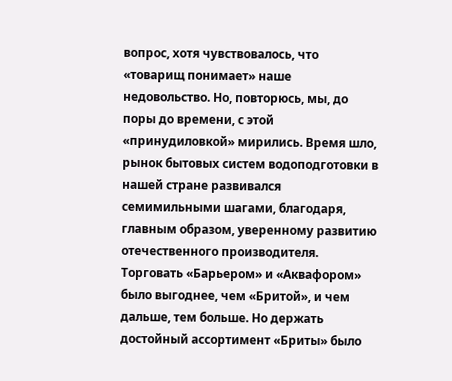вопрос, хотя чувствовалось, что «товарищ понимает» наше недовольство. Но, повторюсь, мы, до поры до времени, с этой «принудиловкой» мирились. Время шло, рынок бытовых систем водоподготовки в нашей стране развивался семимильными шагами, благодаря, главным образом, уверенному развитию отечественного производителя. Торговать «Барьером» и «Аквафором» было выгоднее, чем «Бритой», и чем дальше, тем больше. Но держать достойный ассортимент «Бриты» было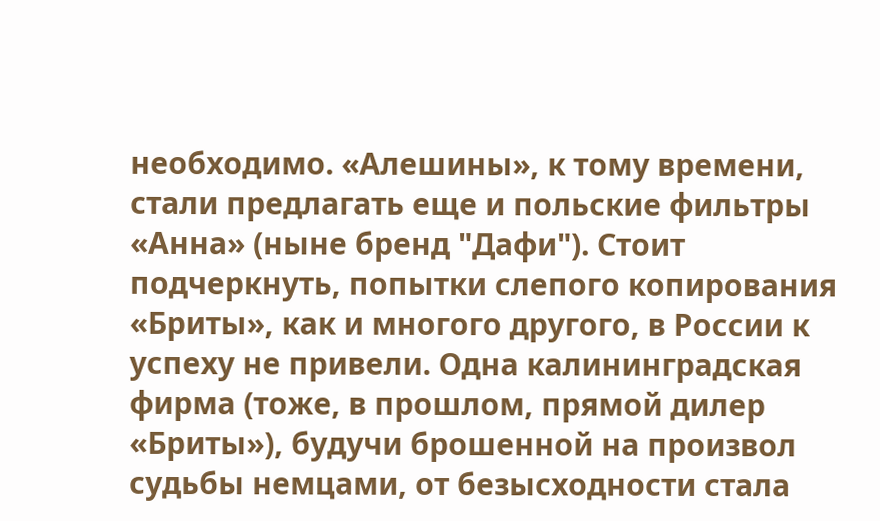необходимо. «Алешины», к тому времени, стали предлагать еще и польские фильтры «Анна» (ныне бренд "Дафи"). Стоит подчеркнуть, попытки слепого копирования «Бриты», как и многого другого, в России к успеху не привели. Одна калининградская фирма (тоже, в прошлом, прямой дилер «Бриты»), будучи брошенной на произвол судьбы немцами, от безысходности стала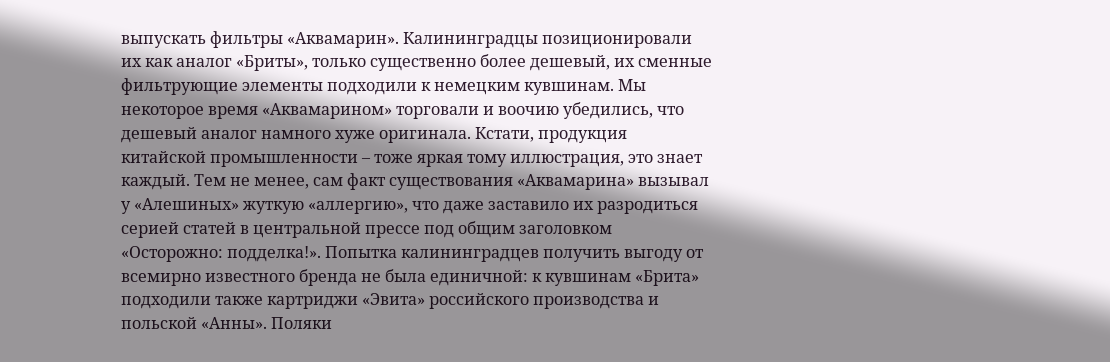выпускать фильтры «Аквамарин». Калининградцы позиционировали их как аналог «Бриты», только существенно более дешевый, их сменные фильтрующие элементы подходили к немецким кувшинам. Мы некоторое время «Аквамарином» торговали и воочию убедились, что дешевый аналог намного хуже оригинала. Кстати, продукция китайской промышленности – тоже яркая тому иллюстрация, это знает каждый. Тем не менее, сам факт существования «Аквамарина» вызывал у «Алешиных» жуткую «аллергию», что даже заставило их разродиться серией статей в центральной прессе под общим заголовком «Осторожно: подделка!». Попытка калининградцев получить выгоду от всемирно известного бренда не была единичной: к кувшинам «Брита» подходили также картриджи «Эвита» российского производства и польской «Анны». Поляки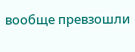вообще превзошли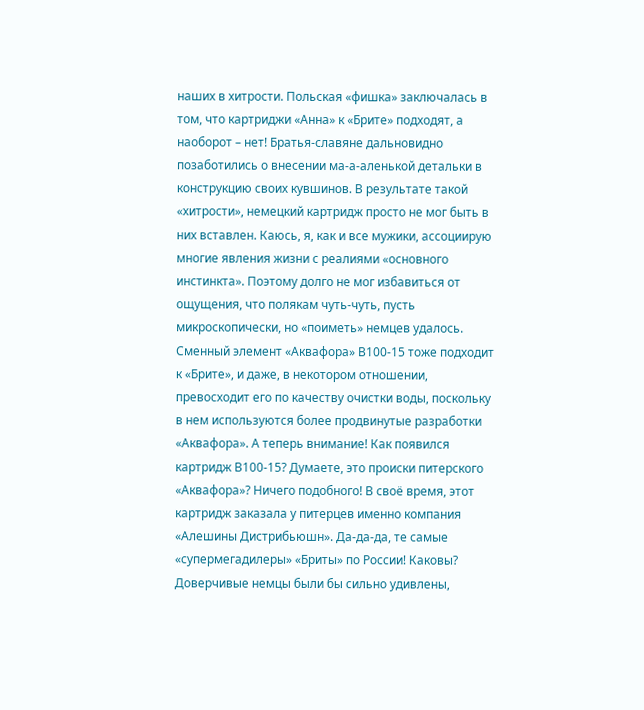наших в хитрости. Польская «фишка» заключалась в том, что картриджи «Анна» к «Брите» подходят, а наоборот – нет! Братья-славяне дальновидно позаботились о внесении ма-а-аленькой детальки в конструкцию своих кувшинов. В результате такой «хитрости», немецкий картридж просто не мог быть в них вставлен. Каюсь, я, как и все мужики, ассоциирую многие явления жизни с реалиями «основного инстинкта». Поэтому долго не мог избавиться от ощущения, что полякам чуть-чуть, пусть микроскопически, но «поиметь» немцев удалось. Сменный элемент «Аквафора» В100-15 тоже подходит к «Брите», и даже, в некотором отношении, превосходит его по качеству очистки воды, поскольку в нем используются более продвинутые разработки «Аквафора». А теперь внимание! Как появился картридж В100-15? Думаете, это происки питерского «Аквафора»? Ничего подобного! В своё время, этот картридж заказала у питерцев именно компания «Алешины Дистрибьюшн». Да-да-да, те самые «супермегадилеры» «Бриты» по России! Каковы? Доверчивые немцы были бы сильно удивлены,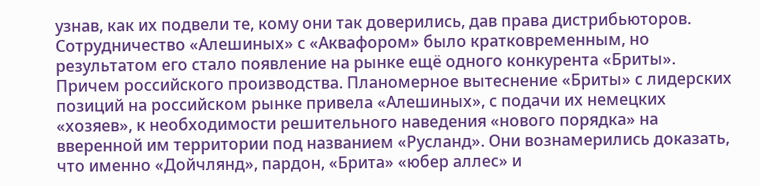узнав, как их подвели те, кому они так доверились, дав права дистрибьюторов. Сотрудничество «Алешиных» с «Аквафором» было кратковременным, но результатом его стало появление на рынке ещё одного конкурента «Бриты». Причем российского производства. Планомерное вытеснение «Бриты» с лидерских позиций на российском рынке привела «Алешиных», с подачи их немецких «хозяев», к необходимости решительного наведения «нового порядка» на вверенной им территории под названием «Русланд». Они вознамерились доказать, что именно «Дойчлянд», пардон, «Брита» «юбер аллес» и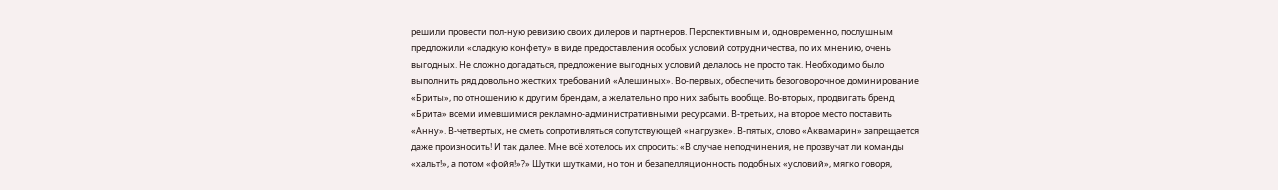решили провести пол-ную ревизию своих дилеров и партнеров. Перспективным и, одновременно, послушным предложили «сладкую конфету» в виде предоставления особых условий сотрудничества, по их мнению, очень выгодных. Не сложно догадаться, предложение выгодных условий делалось не просто так. Необходимо было выполнить ряд довольно жестких требований «Алешиных». Во-первых, обеспечить безоговорочное доминирование «Бриты», по отношению к другим брендам, а желательно про них забыть вообще. Во-вторых, продвигать бренд «Брита» всеми имевшимися рекламно-административными ресурсами. В-третьих, на второе место поставить «Анну». В-четвертых, не сметь сопротивляться сопутствующей «нагрузке». В-пятых, слово «Аквамарин» запрещается даже произносить! И так далее. Мне всё хотелось их спросить: «В случае неподчинения, не прозвучат ли команды «хальт!», а потом «фойя!»?» Шутки шутками, но тон и безапелляционность подобных «условий», мягко говоря,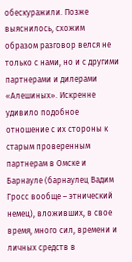обескуражили. Позже выяснилось, схожим образом разговор велся не только с нами, но и с другими партнерами и дилерами «Алешиных». Искренне удивило подобное отношение с их стороны к старым проверенным партнерам в Омске и Барнауле (барнаулец Вадим Гросс вообще – этнический немец), вложивших, в свое время, много сил, времени и личных средств в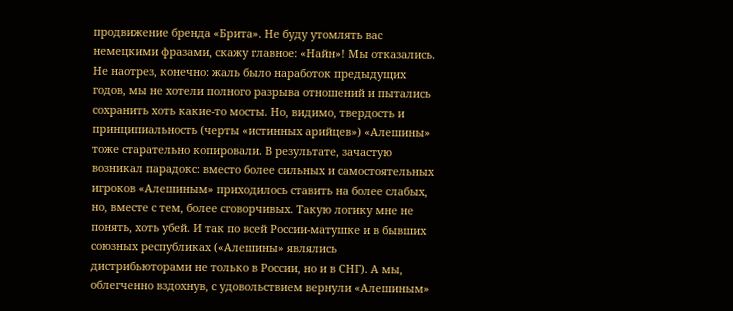продвижение бренда «Брита». Не буду утомлять вас немецкими фразами, скажу главное: «Найн»! Мы отказались. Не наотрез, конечно: жаль было наработок предыдущих годов, мы не хотели полного разрыва отношений и пытались сохранить хоть какие-то мосты. Но, видимо, твердость и принципиальность (черты «истинных арийцев») «Алешины» тоже старательно копировали. В результате, зачастую возникал парадокс: вместо более сильных и самостоятельных игроков «Алешиным» приходилось ставить на более слабых, но, вместе с тем, более сговорчивых. Такую логику мне не понять, хоть убей. И так по всей России-матушке и в бывших союзных республиках («Алешины» являлись дистрибьюторами не только в России, но и в СНГ). А мы, облегченно вздохнув, с удовольствием вернули «Алешиным»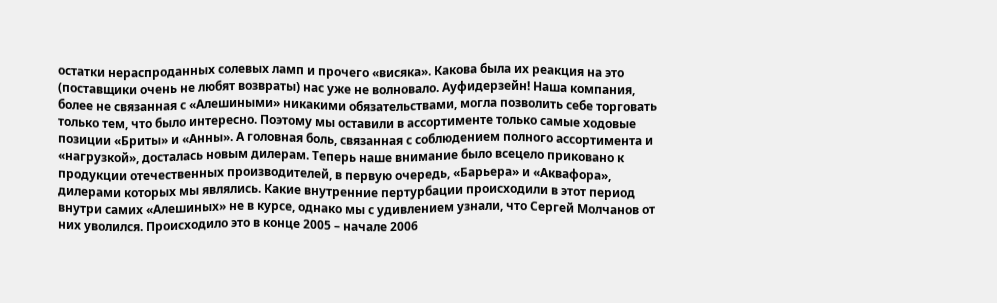остатки нераспроданных солевых ламп и прочего «висяка». Какова была их реакция на это (поставщики очень не любят возвраты) нас уже не волновало. Ауфидерзейн! Наша компания, более не связанная с «Алешиными» никакими обязательствами, могла позволить себе торговать только тем, что было интересно. Поэтому мы оставили в ассортименте только самые ходовые позиции «Бриты» и «Анны». А головная боль, связанная с соблюдением полного ассортимента и «нагрузкой», досталась новым дилерам. Теперь наше внимание было всецело приковано к продукции отечественных производителей, в первую очередь, «Барьера» и «Аквафора», дилерами которых мы являлись. Какие внутренние пертурбации происходили в этот период внутри самих «Алешиных» не в курсе, однако мы с удивлением узнали, что Сергей Молчанов от них уволился. Происходило это в конце 2005 – начале 2006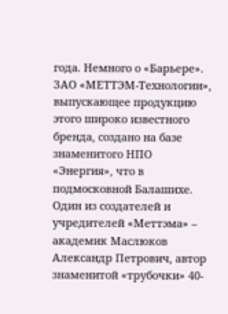года. Немного о «Барьере». ЗАО «МЕТТЭМ-Технологии», выпускающее продукцию этого широко известного бренда, создано на базе знаменитого НПО «Энергия», что в подмосковной Балашихе. Один из создателей и учредителей «Меттэма» – академик Маслюков Александр Петрович, автор знаменитой «трубочки» 40-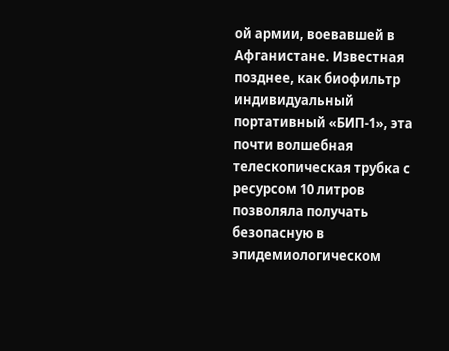ой армии, воевавшей в Афганистане. Известная позднее, как биофильтр индивидуальный портативный «БИП-1», эта почти волшебная телескопическая трубка с ресурсом 10 литров позволяла получать безопасную в эпидемиологическом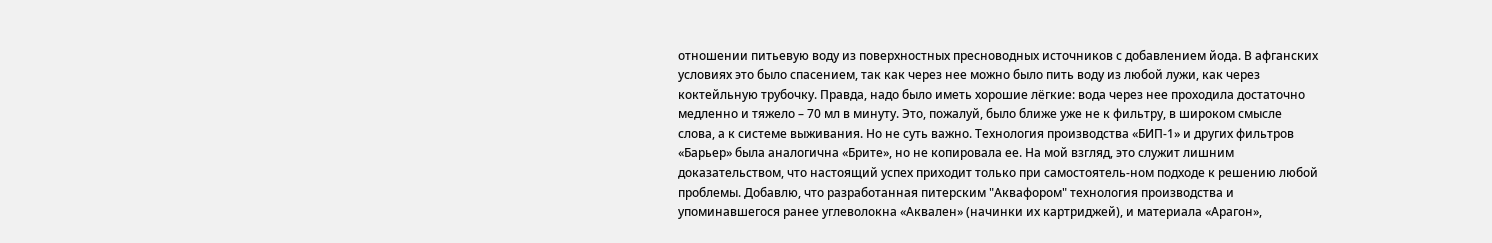отношении питьевую воду из поверхностных пресноводных источников с добавлением йода. В афганских условиях это было спасением, так как через нее можно было пить воду из любой лужи, как через коктейльную трубочку. Правда, надо было иметь хорошие лёгкие: вода через нее проходила достаточно медленно и тяжело – 70 мл в минуту. Это, пожалуй, было ближе уже не к фильтру, в широком смысле слова, а к системе выживания. Но не суть важно. Технология производства «БИП-1» и других фильтров «Барьер» была аналогична «Брите», но не копировала ее. На мой взгляд, это служит лишним доказательством, что настоящий успех приходит только при самостоятель-ном подходе к решению любой проблемы. Добавлю, что разработанная питерским "Аквафором" технология производства и упоминавшегося ранее углеволокна «Аквален» (начинки их картриджей), и материала «Арагон»,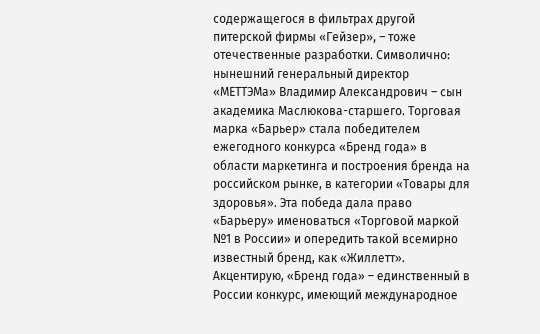содержащегося в фильтрах другой питерской фирмы «Гейзер», – тоже отечественные разработки. Символично: нынешний генеральный директор «МЕТТЭМа» Владимир Александрович – сын академика Маслюкова-старшего. Торговая марка «Барьер» стала победителем ежегодного конкурса «Бренд года» в области маркетинга и построения бренда на российском рынке, в категории «Товары для здоровья». Эта победа дала право «Барьеру» именоваться «Торговой маркой №1 в России» и опередить такой всемирно известный бренд, как «Жиллетт». Акцентирую, «Бренд года» – единственный в России конкурс, имеющий международное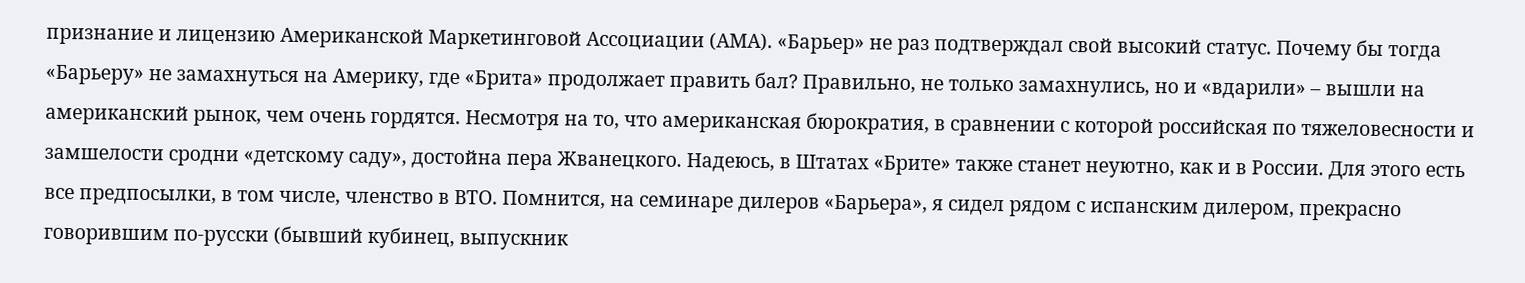признание и лицензию Американской Маркетинговой Ассоциации (АМА). «Барьер» не раз подтверждал свой высокий статус. Почему бы тогда «Барьеру» не замахнуться на Америку, где «Брита» продолжает править бал? Правильно, не только замахнулись, но и «вдарили» – вышли на американский рынок, чем очень гордятся. Несмотря на то, что американская бюрократия, в сравнении с которой российская по тяжеловесности и замшелости сродни «детскому саду», достойна пера Жванецкого. Надеюсь, в Штатах «Брите» также станет неуютно, как и в России. Для этого есть все предпосылки, в том числе, членство в ВТО. Помнится, на семинаре дилеров «Барьера», я сидел рядом с испанским дилером, прекрасно говорившим по-русски (бывший кубинец, выпускник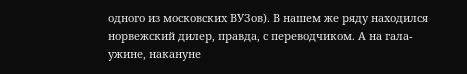одного из московских ВУЗов). В нашем же ряду находился норвежский дилер, правда, с переводчиком. А на гала-ужине, накануне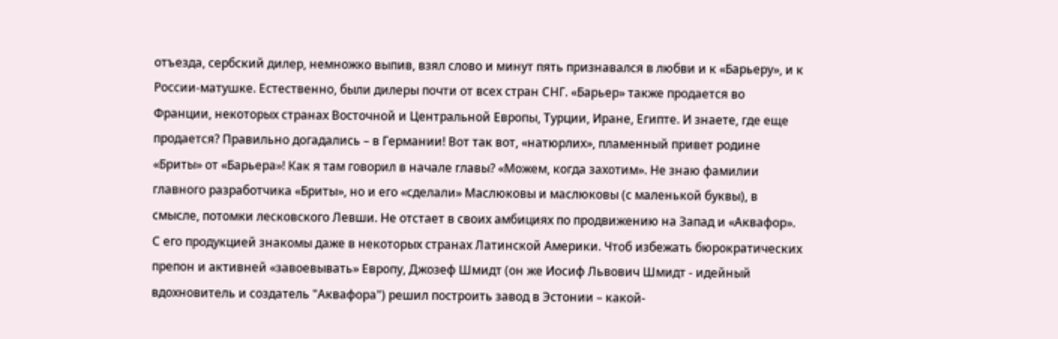отъезда, сербский дилер, немножко выпив, взял слово и минут пять признавался в любви и к «Барьеру», и к России-матушке. Естественно, были дилеры почти от всех стран СНГ. «Барьер» также продается во Франции, некоторых странах Восточной и Центральной Европы, Турции, Иране, Египте. И знаете, где еще продается? Правильно догадались – в Германии! Вот так вот, «натюрлих», пламенный привет родине «Бриты» от «Барьера»! Как я там говорил в начале главы? «Можем, когда захотим». Не знаю фамилии главного разработчика «Бриты», но и его «сделали» Маслюковы и маслюковы (с маленькой буквы), в смысле, потомки лесковского Левши. Не отстает в своих амбициях по продвижению на Запад и «Аквафор». С его продукцией знакомы даже в некоторых странах Латинской Америки. Чтоб избежать бюрократических препон и активней «завоевывать» Европу, Джозеф Шмидт (он же Иосиф Львович Шмидт - идейный вдохновитель и создатель "Аквафора") решил построить завод в Эстонии – какой-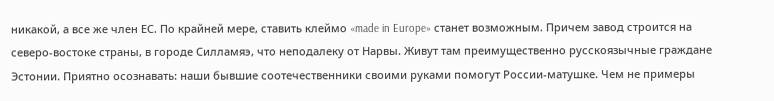никакой, а все же член ЕС. По крайней мере, ставить клеймо «made in Europe» станет возможным. Причем завод строится на северо-востоке страны, в городе Силламяэ, что неподалеку от Нарвы. Живут там преимущественно русскоязычные граждане Эстонии. Приятно осознавать: наши бывшие соотечественники своими руками помогут России-матушке. Чем не примеры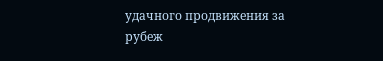удачного продвижения за рубеж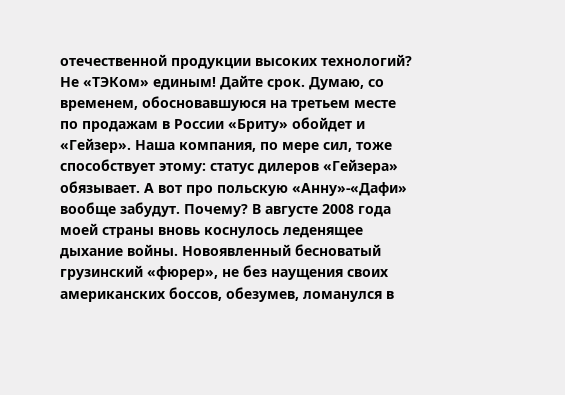отечественной продукции высоких технологий? Не «ТЭКом» единым! Дайте срок. Думаю, со временем, обосновавшуюся на третьем месте по продажам в России «Бриту» обойдет и «Гейзер». Наша компания, по мере сил, тоже способствует этому: статус дилеров «Гейзера» обязывает. А вот про польскую «Анну»-«Дафи» вообще забудут. Почему? В августе 2008 года моей страны вновь коснулось леденящее дыхание войны. Новоявленный бесноватый грузинский «фюрер», не без наущения своих американских боссов, обезумев, ломанулся в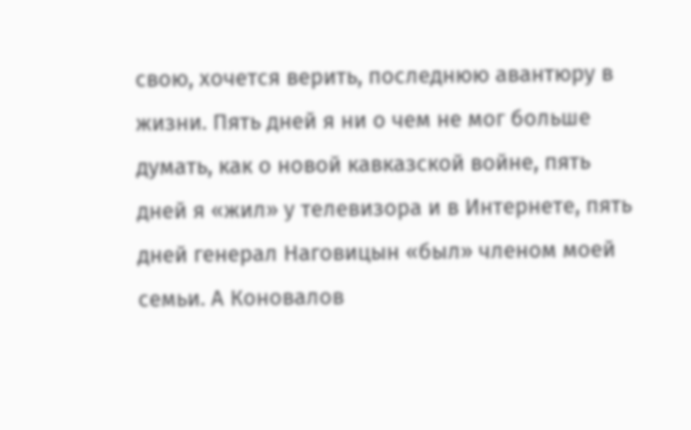свою, хочется верить, последнюю авантюру в жизни. Пять дней я ни о чем не мог больше думать, как о новой кавказской войне, пять дней я «жил» у телевизора и в Интернете, пять дней генерал Наговицын «был» членом моей семьи. А Коновалов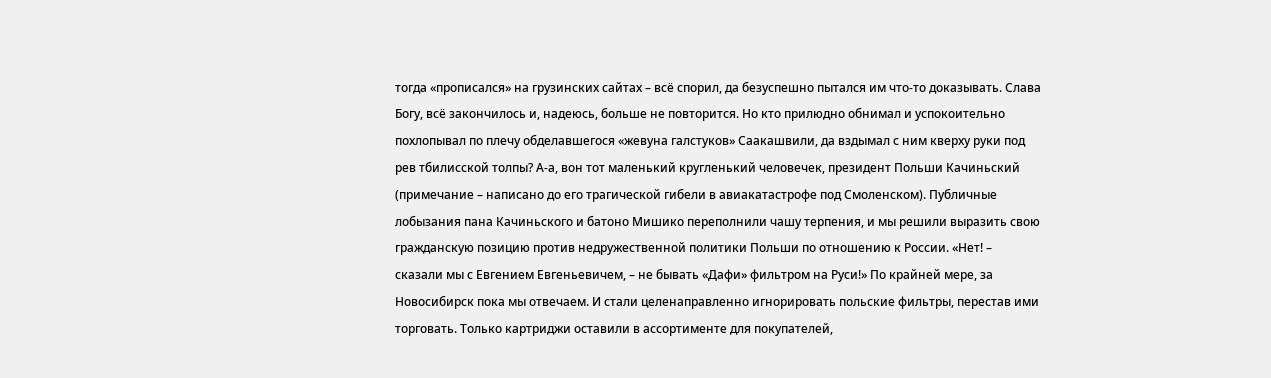тогда «прописался» на грузинских сайтах – всё спорил, да безуспешно пытался им что-то доказывать. Слава Богу, всё закончилось и, надеюсь, больше не повторится. Но кто прилюдно обнимал и успокоительно похлопывал по плечу обделавшегося «жевуна галстуков» Саакашвили, да вздымал с ним кверху руки под рев тбилисской толпы? А-а, вон тот маленький кругленький человечек, президент Польши Качиньский (примечание – написано до его трагической гибели в авиакатастрофе под Смоленском). Публичные лобызания пана Качиньского и батоно Мишико переполнили чашу терпения, и мы решили выразить свою гражданскую позицию против недружественной политики Польши по отношению к России. «Нет! – сказали мы с Евгением Евгеньевичем, – не бывать «Дафи» фильтром на Руси!» По крайней мере, за Новосибирск пока мы отвечаем. И стали целенаправленно игнорировать польские фильтры, перестав ими торговать. Только картриджи оставили в ассортименте для покупателей,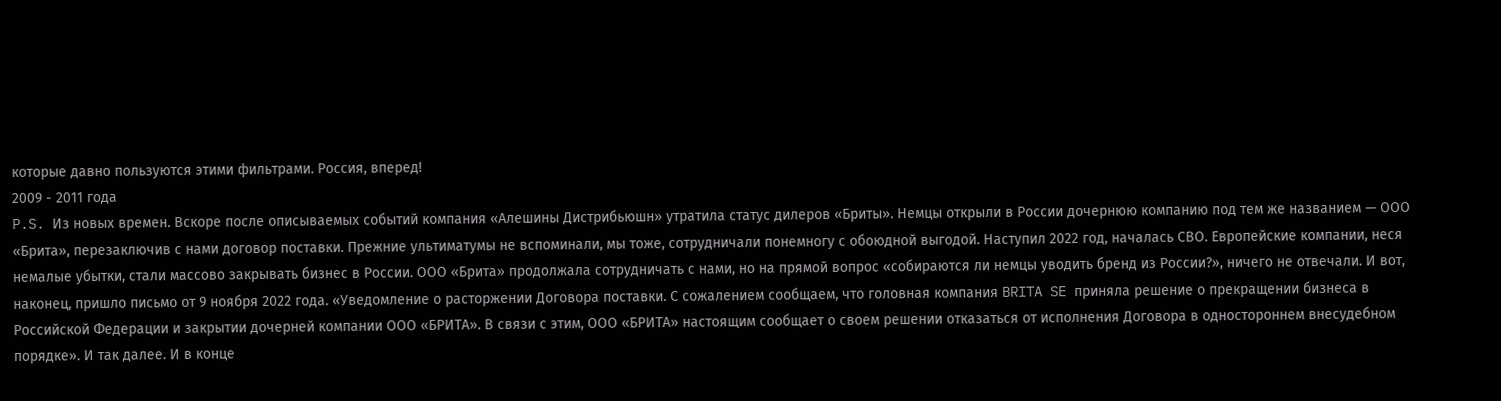которые давно пользуются этими фильтрами. Россия, вперед!
2009 - 2011 года
P.S. Из новых времен. Вскоре после описываемых событий компания «Алешины Дистрибьюшн» утратила статус дилеров «Бриты». Немцы открыли в России дочернюю компанию под тем же названием — ООО «Брита», перезаключив с нами договор поставки. Прежние ультиматумы не вспоминали, мы тоже, сотрудничали понемногу с обоюдной выгодой. Наступил 2022 год, началась СВО. Европейские компании, неся немалые убытки, стали массово закрывать бизнес в России. ООО «Брита» продолжала сотрудничать с нами, но на прямой вопрос «собираются ли немцы уводить бренд из России?», ничего не отвечали. И вот, наконец, пришло письмо от 9 ноября 2022 года. «Уведомление о расторжении Договора поставки. С сожалением сообщаем, что головная компания BRITA SE приняла решение о прекращении бизнеса в Российской Федерации и закрытии дочерней компании ООО «БРИТА». В связи с этим, ООО «БРИТА» настоящим сообщает о своем решении отказаться от исполнения Договора в одностороннем внесудебном порядке». И так далее. И в конце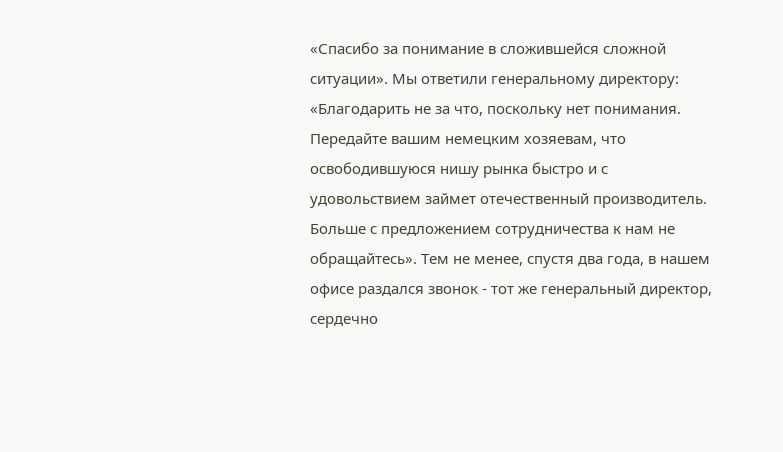«Спасибо за понимание в сложившейся сложной ситуации». Мы ответили генеральному директору: «Благодарить не за что, поскольку нет понимания. Передайте вашим немецким хозяевам, что освободившуюся нишу рынка быстро и с удовольствием займет отечественный производитель. Больше с предложением сотрудничества к нам не обращайтесь». Тем не менее, спустя два года, в нашем офисе раздался звонок - тот же генеральный директор, сердечно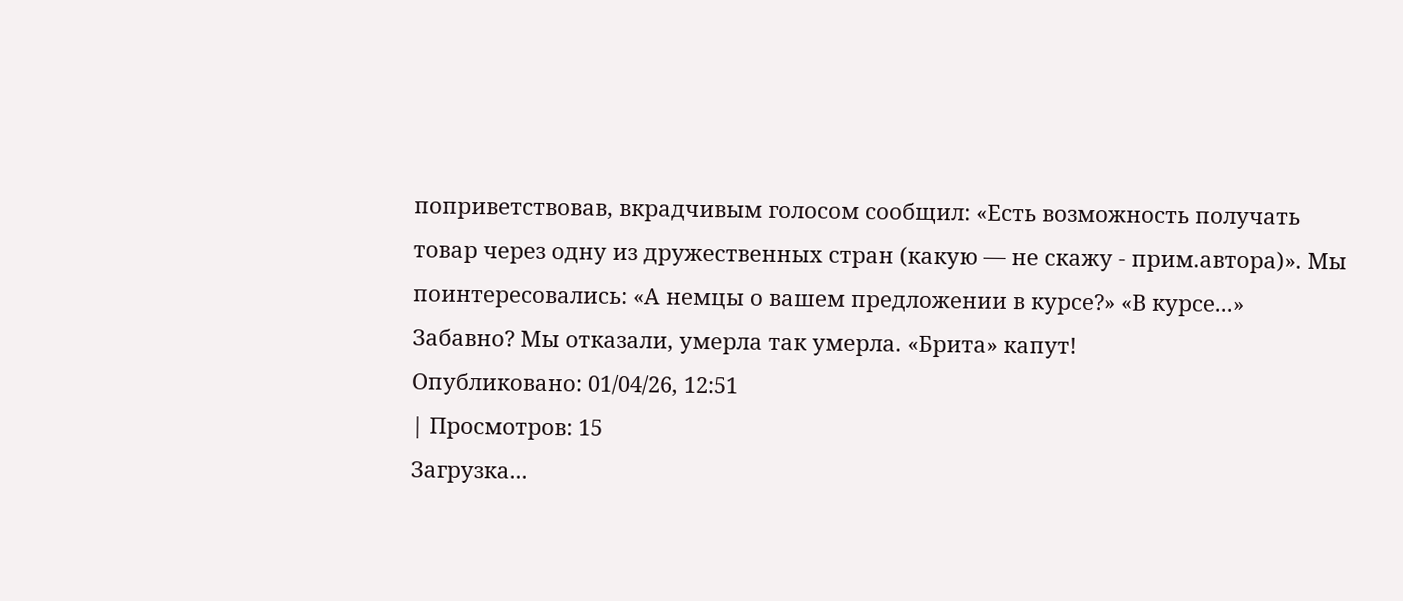поприветствовав, вкрадчивым голосом сообщил: «Есть возможность получать товар через одну из дружественных стран (какую — не скажу - прим.автора)». Мы поинтересовались: «А немцы о вашем предложении в курсе?» «В курсе...» Забавно? Мы отказали, умерла так умерла. «Брита» капут!
Опубликовано: 01/04/26, 12:51
| Просмотров: 15
Загрузка...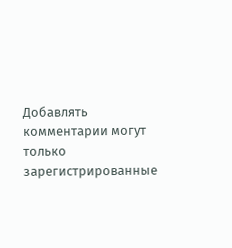Добавлять комментарии могут только зарегистрированные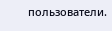пользователи.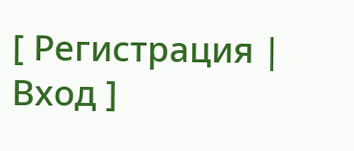[ Регистрация | Вход ]